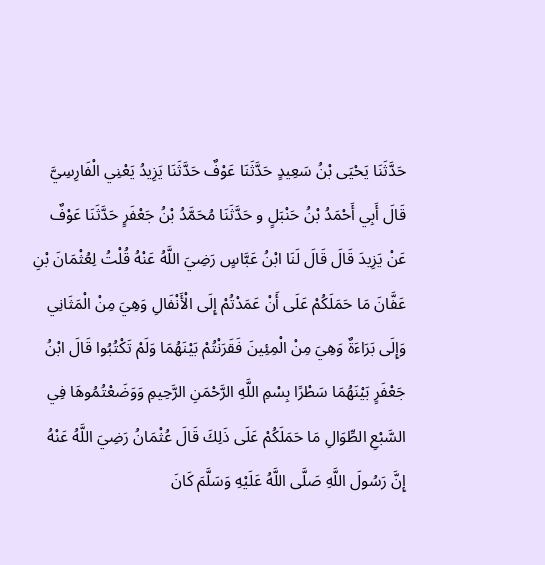حَدَّثَنَا يَحْيَى بْنُ سَعِيدٍ حَدَّثَنَا عَوْفٌ حَدَّثَنَا يَزِيدُ يَعْنِي الْفَارِسِيَّ قَالَ أَبِي أَحْمَدُ بْنُ حَنْبَلٍ و حَدَّثَنَا مُحَمَّدُ بْنُ جَعْفَرٍ حَدَّثَنَا عَوْفٌ عَنْ يَزِيدَ قَالَ قَالَ لَنَا ابْنُ عَبَّاسٍ رَضِيَ اللَّهُ عَنْهُ قُلْتُ لِعُثْمَانَ بْنِ عَفَّانَ مَا حَمَلَكُمْ عَلَى أَنْ عَمَدْتُمْ إِلَى الْأَنْفَالِ وَهِيَ مِنْ الْمَثَانِي وَإِلَى بَرَاءَةٌ وَهِيَ مِنْ الْمِئِينَ فَقَرَنْتُمْ بَيْنَهُمَا وَلَمْ تَكْتُبُوا قَالَ ابْنُ جَعْفَرٍ بَيْنَهُمَا سَطْرًا بِسْمِ اللَّهِ الرَّحْمَنِ الرَّحِيمِ وَوَضَعْتُمُوهَا فِي السَّبْعِ الطِّوَالِ مَا حَمَلَكُمْ عَلَى ذَلِكَ قَالَ عُثْمَانُ رَضِيَ اللَّهُ عَنْهُ إِنَّ رَسُولَ اللَّهِ صَلَّى اللَّهُ عَلَيْهِ وَسَلَّمَ كَانَ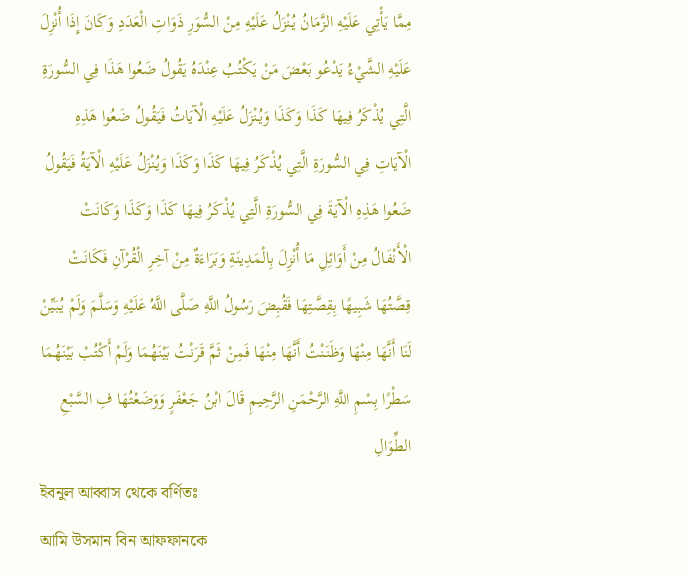مِمَّا يَأْتِي عَلَيْهِ الزَّمَانُ يُنْزَلُ عَلَيْهِ مِنْ السُّوَرِ ذَوَاتِ الْعَدَدِ وَكَانَ إِذَا أُنْزِلَ عَلَيْهِ الشَّيْءُ يَدْعُو بَعْضَ مَنْ يَكْتُبُ عِنْدَهُ يَقُولُ ضَعُوا هَذَا فِي السُّورَةِ الَّتِي يُذْكَرُ فِيهَا كَذَا وَكَذَا وَيُنْزَلُ عَلَيْهِ الْآيَاتُ فَيَقُولُ ضَعُوا هَذِهِ الْآيَاتِ فِي السُّورَةِ الَّتِي يُذْكَرُ فِيهَا كَذَا وَكَذَا وَيُنْزَلُ عَلَيْهِ الْآيَةُ فَيَقُولُ ضَعُوا هَذِهِ الْآيَةَ فِي السُّورَةِ الَّتِي يُذْكَرُ فِيهَا كَذَا وَكَذَا وَكَانَتْ الْأَنْفَالُ مِنْ أَوَائِلِ مَا أُنْزِلَ بِالْمَدِينَةِ وَبَرَاءَةٌ مِنْ آخِرِ الْقُرْآنِ فَكَانَتْ قِصَّتُهَا شَبِيهًا بِقِصَّتِهَا فَقُبِضَ رَسُولُ اللَّهِ صَلَّى اللَّهُ عَلَيْهِ وَسَلَّمَ وَلَمْ يُبَيِّنْ لَنَا أَنَّهَا مِنْهَا وَظَنَنْتُ أَنَّهَا مِنْهَا فَمِنْ ثَمَّ قَرَنْتُ بَيْنَهُمَا وَلَمْ أَكْتُبْ بَيْنَهُمَا سَطْرًا بِسْمِ اللَّهِ الرَّحْمَنِ الرَّحِيمِ قَالَ ابْنُ جَعْفَرٍ وَوَضَعْتُهَا فِ السَّبْعِ الطِّوَالِ
ইবনুল আব্বাস থেকে বর্ণিতঃ
আমি উসমান বিন আফফানকে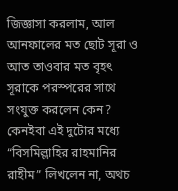জিজ্ঞাসা করলাম, আল আনফালের মত ছোট সূরা ও আত তাওবার মত বৃহৎ সূরাকে পরস্পরের সাথে সংযুক্ত করলেন কেন? কেনইবা এই দুটোর মধ্যে “বিসমিল্লাহির রাহমানির রাহীম” লিখলেন না, অথচ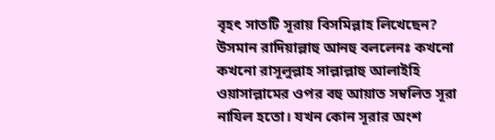বৃহৎ সাতটি সূরায় বিসমিল্লাহ লিখেছেন? উসমান রাদিয়াল্লাহু আনহু বললেনঃ কখনো কখনো রাসূলুল্লাহ সাল্লাল্লাহু আলাইহি ওয়াসাল্লামের ওপর বহু আয়াত সম্বলিত সূরা নাযিল হতো। যখন কোন সূরার অংশ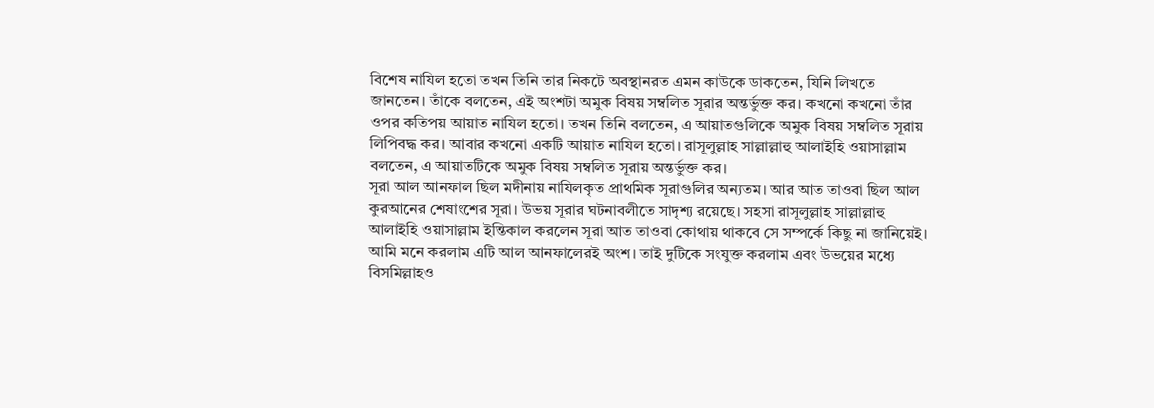বিশেষ নাযিল হতো তখন তিনি তার নিকটে অবস্থানরত এমন কাউকে ডাকতেন, যিনি লিখতে জানতেন। তাঁকে বলতেন, এই অংশটা অমুক বিষয় সম্বলিত সূরার অন্তর্ভুক্ত কর। কখনো কখনো তাঁর ওপর কতিপয় আয়াত নাযিল হতো। তখন তিনি বলতেন, এ আয়াতগুলিকে অমুক বিষয় সম্বলিত সূরায় লিপিবদ্ধ কর। আবার কখনো একটি আয়াত নাযিল হতো। রাসূলুল্লাহ সাল্লাল্লাহু আলাইহি ওয়াসাল্লাম বলতেন, এ আয়াতটিকে অমুক বিষয় সম্বলিত সূরায় অন্তর্ভুক্ত কর।
সূরা আল আনফাল ছিল মদীনায় নাযিলকৃত প্রাথমিক সূরাগুলির অন্যতম। আর আত তাওবা ছিল আল কুরআনের শেষাংশের সূরা। উভয় সূরার ঘটনাবলীতে সাদৃশ্য রয়েছে। সহসা রাসূলুল্লাহ সাল্লাল্লাহু আলাইহি ওয়াসাল্লাম ইন্তিকাল করলেন সূরা আত তাওবা কোথায় থাকবে সে সম্পর্কে কিছু না জানিয়েই। আমি মনে করলাম এটি আল আনফালেরই অংশ। তাই দুটিকে সংযুক্ত করলাম এবং উভয়ের মধ্যে বিসমিল্লাহও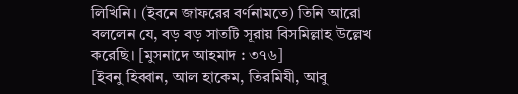লিখিনি। (ইবনে জাফরের বর্ণনামতে) তিনি আরো বললেন যে, বড় বড় সাতটি সূরায় বিসমিল্লাহ উল্লেখ করেছি। [মুসনাদে আহমাদ : ৩৭৬]
[ইবনু হিব্বান, আল হাকেম, তিরমিযী, আবু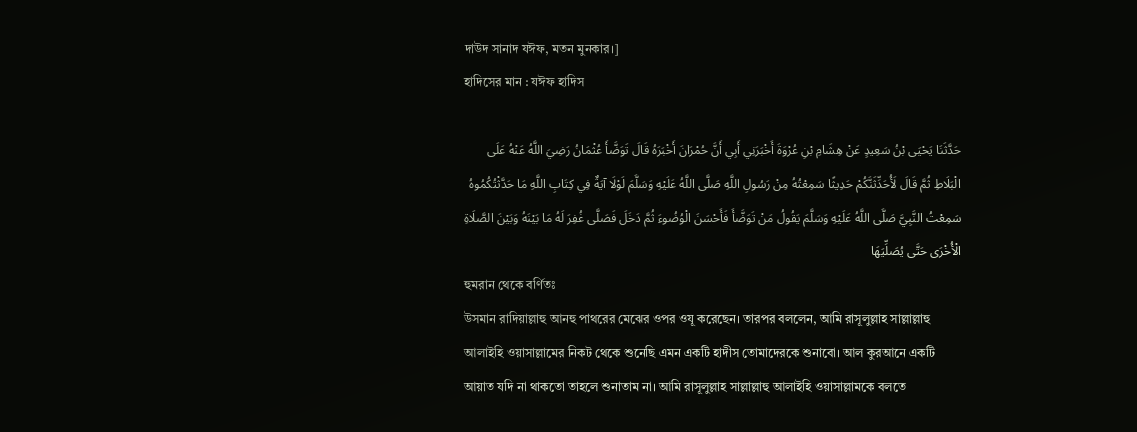দাউদ সানাদ যঈফ, মতন মুনকার।]
হাদিসের মান : যঈফ হাদিস

حَدَّثَنَا يَحْيَى بْنُ سَعِيدٍ عَنْ هِشَامِ بْنِ عُرْوَةَ أَخْبَرَنِي أَبِي أَنَّ حُمْرَانَ أَخْبَرَهُ قَالَ تَوَضَّأَ عُثْمَانُ رَضِيَ اللَّهُ عَنْهُ عَلَى الْبَلَاطِ ثُمَّ قَالَ لَأُحَدِّثَنَّكُمْ حَدِيثًا سَمِعْتُهُ مِنْ رَسُولِ اللَّهِ صَلَّى اللَّهُ عَلَيْهِ وَسَلَّمَ لَوْلَا آيَةٌ فِي كِتَابِ اللَّهِ مَا حَدَّثْتُكُمُوهُ سَمِعْتُ النَّبِيَّ صَلَّى اللَّهُ عَلَيْهِ وَسَلَّمَ يَقُولُ مَنْ تَوَضَّأَ فَأَحْسَنَ الْوُضُوءَ ثُمَّ دَخَلَ فَصَلَّى غُفِرَ لَهُ مَا بَيْنَهُ وَبَيْنَ الصَّلَاةِ الْأُخْرَى حَتَّى يُصَلِّيَهَا
হুমরান থেকে বর্ণিতঃ
উসমান রাদিয়াল্লাহু আনহু পাথরের মেঝের ওপর ওযূ করেছেন। তারপর বললেন, আমি রাসূলুল্লাহ সাল্লাল্লাহু আলাইহি ওয়াসাল্লামের নিকট থেকে শুনেছি এমন একটি হাদীস তোমাদেরকে শুনাবো। আল কুরআনে একটি আয়াত যদি না থাকতো তাহলে শুনাতাম না। আমি রাসূলুল্লাহ সাল্লাল্লাহু আলাইহি ওয়াসাল্লামকে বলতে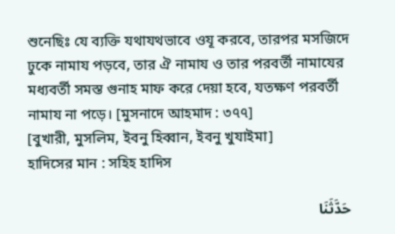শুনেছিঃ যে ব্যক্তি যথাযথভাবে ওযূ করবে, তারপর মসজিদে ঢুকে নামায পড়বে, তার ঐ নামায ও তার পরবর্তী নামাযের মধ্যবর্তী সমস্ত গুনাহ মাফ করে দেয়া হবে, যতক্ষণ পরবর্তী নামায না পড়ে। [মুসনাদে আহমাদ : ৩৭৭]
[বুখারী, মুসলিম, ইবনু হিব্বান, ইবনু খুযাইমা]
হাদিসের মান : সহিহ হাদিস

حَدَّثَنَا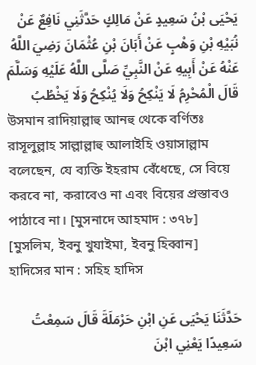يَحْيَى بْنُ سَعِيدٍ عَنْ مَالِكٍ حَدَّثَنِي نَافِعٌ عَنْ نُبَيْهِ بْنِ وَهْبٍ عَنْ أَبَانَ بْنِ عُثْمَانَ رَضِيَ اللَّهُ عَنْهُ عَنْ أَبِيهِ عَنْ النَّبِيِّ صَلَّى اللَّهُ عَلَيْهِ وَسَلَّمَ قَالَ الْمُحْرِمُ لَا يَنْكِحُ وَلَا يُنْكِحُ وَلَا يَخْطُبُ
উসমান রাদিয়াল্লাহু আনহু থেকে বর্ণিতঃ
রাসূলুল্লাহ সাল্লাল্লাহু আলাইহি ওয়াসাল্লাম বলেছেন, যে ব্যক্তি ইহরাম বেঁধেছে, সে বিয়ে করবে না, করাবেও না এবং বিয়ের প্রস্তাবও পাঠাবে না। [মুসনাদে আহমাদ : ৩৭৮]
[মুসলিম, ইবনু খুযাইমা, ইবনু হিব্বান]
হাদিসের মান : সহিহ হাদিস

حَدَّثَنَا يَحْيَى عَنِ ابْنِ حَرْمَلَةَ قَالَ سَمِعْتُ سَعِيدًا يَعْنِي ابْنَ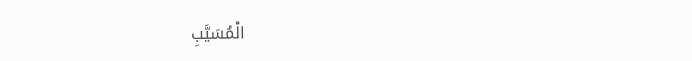الْمُسَيَّبِ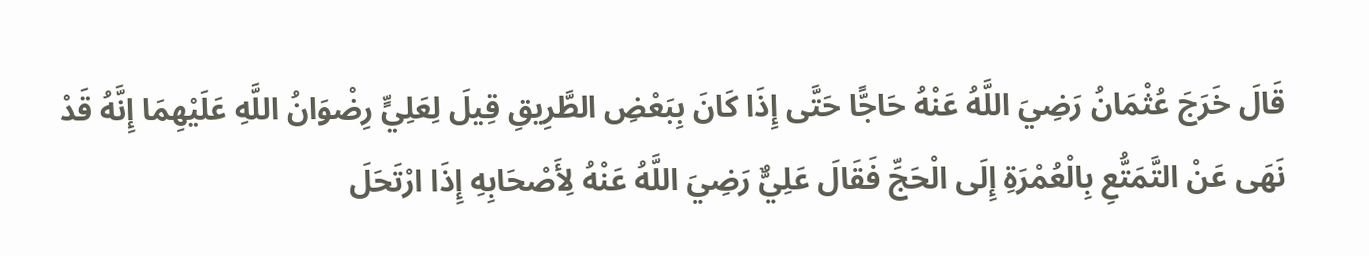قَالَ خَرَجَ عُثْمَانُ رَضِيَ اللَّهُ عَنْهُ حَاجًّا حَتَّى إِذَا كَانَ بِبَعْضِ الطَّرِيقِ قِيلَ لِعَلِيٍّ رِضْوَانُ اللَّهِ عَلَيْهِمَا إِنَّهُ قَدْ نَهَى عَنْ التَّمَتُّعِ بِالْعُمْرَةِ إِلَى الْحَجِّ فَقَالَ عَلِيٌّ رَضِيَ اللَّهُ عَنْهُ لِأَصْحَابِهِ إِذَا ارْتَحَلَ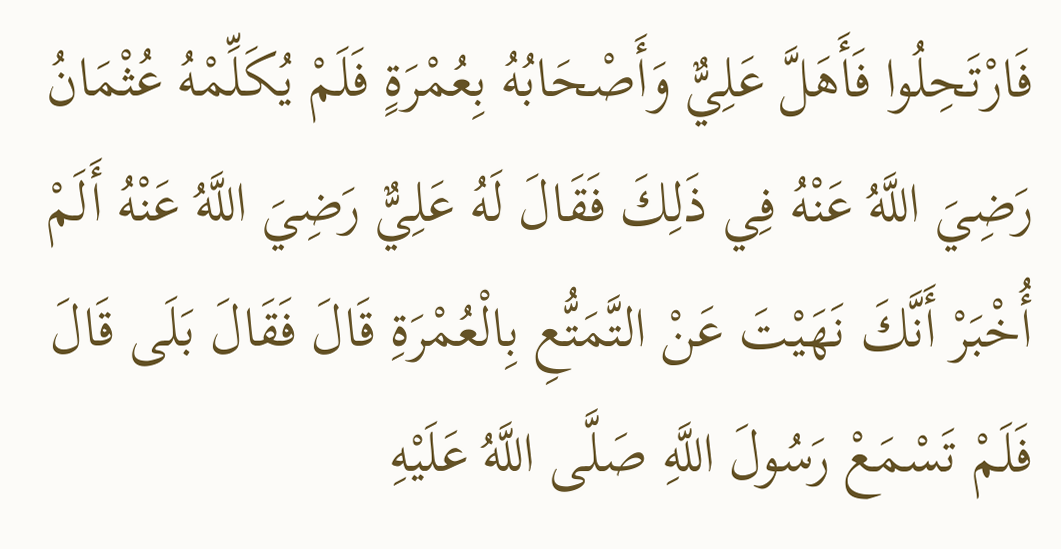فَارْتَحِلُوا فَأَهَلَّ عَلِيٌّ وَأَصْحَابُهُ بِعُمْرَةٍ فَلَمْ يُكَلِّمْهُ عُثْمَانُ رَضِيَ اللَّهُ عَنْهُ فِي ذَلِكَ فَقَالَ لَهُ عَلِيٌّ رَضِيَ اللَّهُ عَنْهُ أَلَمْ أُخْبَرْ أَنَّكَ نَهَيْتَ عَنْ التَّمَتُّعِ بِالْعُمْرَةِ قَالَ فَقَالَ بَلَى قَالَ فَلَمْ تَسْمَعْ رَسُولَ اللَّهِ صَلَّى اللَّهُ عَلَيْهِ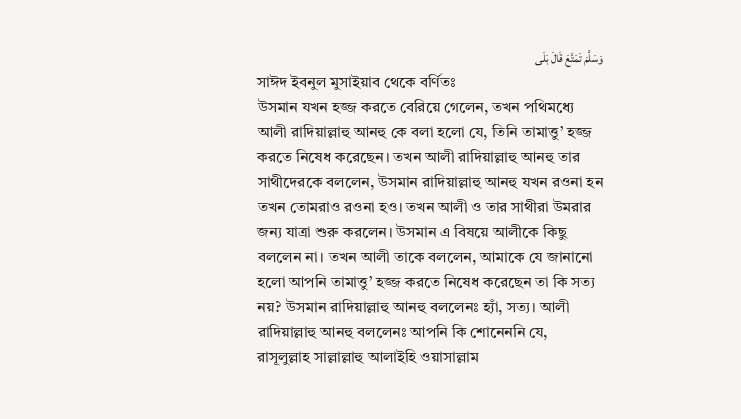وَسَلَّمَ تَمَتَّعَ قَالَ بَلَى
সাঈদ ইবনুল মুসাইয়াব থেকে বর্ণিতঃ
উসমান যখন হজ্জ করতে বেরিয়ে গেলেন, তখন পথিমধ্যে আলী রাদিয়াল্লাহু আনহু কে বলা হলো যে, তিনি তামাত্তু’ হজ্জ করতে নিষেধ করেছেন। তখন আলী রাদিয়াল্লাহু আনহু তার সাথীদেরকে বললেন, উসমান রাদিয়াল্লাহু আনহু যখন রওনা হন তখন তোমরাও রওনা হও। তখন আলী ও তার সাথীরা উমরার জন্য যাত্রা শুরু করলেন। উসমান এ বিষয়ে আলীকে কিছু বললেন না। তখন আলী তাকে বললেন, আমাকে যে জানানো হলো আপনি তামাত্তু’ হজ্জ করতে নিষেধ করেছেন তা কি সত্য নয়? উসমান রাদিয়াল্লাহু আনহু বললেনঃ হ্যাঁ, সত্য। আলী রাদিয়াল্লাহু আনহু বললেনঃ আপনি কি শোনেননি যে, রাসূলুল্লাহ সাল্লাল্লাহু আলাইহি ওয়াসাল্লাম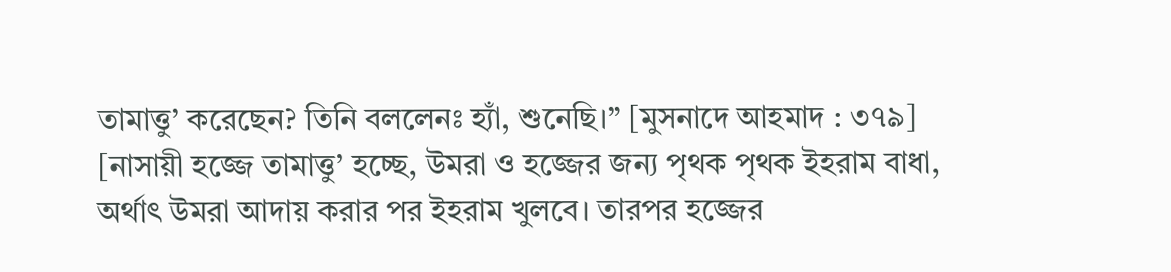তামাত্তু’ করেছেন? তিনি বললেনঃ হ্যাঁ, শুনেছি।” [মুসনাদে আহমাদ : ৩৭৯]
[নাসায়ী হজ্জে তামাত্তু’ হচ্ছে, উমরা ও হজ্জের জন্য পৃথক পৃথক ইহরাম বাধা, অর্থাৎ উমরা আদায় করার পর ইহরাম খুলবে। তারপর হজ্জের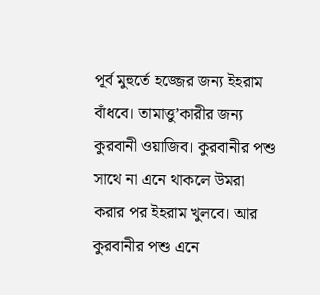পূর্ব মুহুর্তে হজ্জের জন্য ইহরাম বাঁধবে। তামাত্তু’কারীর জন্য কুরবানী ওয়াজিব। কুরবানীর পশু সাথে না এনে থাকলে উমরা করার পর ইহরাম খুলবে। আর কুরবানীর পশু এনে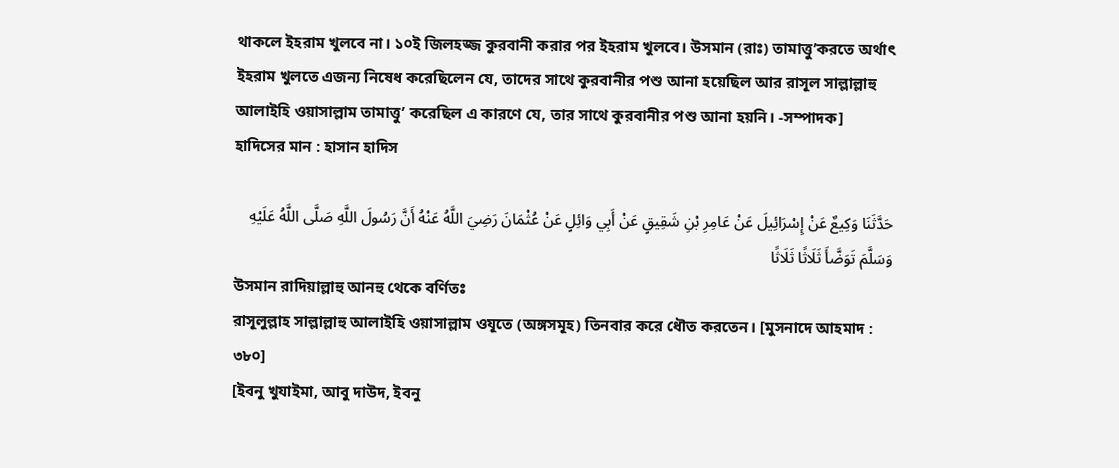থাকলে ইহরাম খুলবে না। ১০ই জিলহজ্জ কুরবানী করার পর ইহরাম খুলবে। উসমান (রাঃ) তামাত্তু’করতে অর্থাৎ ইহরাম খুলতে এজন্য নিষেধ করেছিলেন যে, তাদের সাথে কুরবানীর পশু আনা হয়েছিল আর রাসূল সাল্লাল্লাহু আলাইহি ওয়াসাল্লাম তামাত্তু’ করেছিল এ কারণে যে, তার সাথে কুরবানীর পশু আনা হয়নি। -সম্পাদক]
হাদিসের মান : হাসান হাদিস

حَدَّثَنَا وَكِيعٌ عَنْ إِسْرَائِيلَ عَنْ عَامِرِ بْنِ شَقِيقٍ عَنْ أَبِي وَائِلٍ عَنْ عُثْمَانَ رَضِيَ اللَّهُ عَنْهُ أَنَّ رَسُولَ اللَّهِ صَلَّى اللَّهُ عَلَيْهِ وَسَلَّمَ تَوَضَّأَ ثَلَاثًا ثَلَاثًا
উসমান রাদিয়াল্লাহু আনহু থেকে বর্ণিতঃ
রাসূলুল্লাহ সাল্লাল্লাহু আলাইহি ওয়াসাল্লাম ওযূতে (অঙ্গসমূহ) তিনবার করে ধৌত করতেন। [মুসনাদে আহমাদ : ৩৮০]
[ইবনু খুযাইমা, আবু দাউদ, ইবনু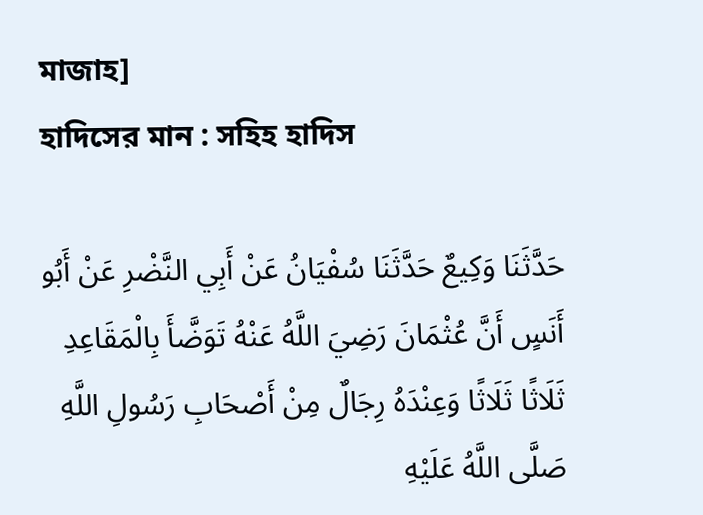মাজাহ]
হাদিসের মান : সহিহ হাদিস

حَدَّثَنَا وَكِيعٌ حَدَّثَنَا سُفْيَانُ عَنْ أَبِي النَّضْرِ عَنْ أَبُو أَنَسٍ أَنَّ عُثْمَانَ رَضِيَ اللَّهُ عَنْهُ تَوَضَّأَ بِالْمَقَاعِدِ ثَلَاثًا ثَلَاثًا وَعِنْدَهُ رِجَالٌ مِنْ أَصْحَابِ رَسُولِ اللَّهِ صَلَّى اللَّهُ عَلَيْهِ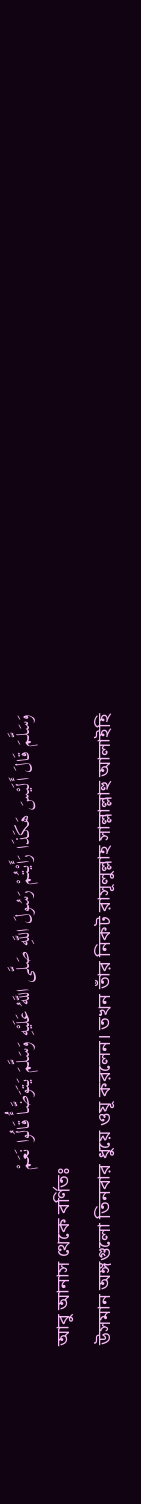وَسَلَّمَ قَالَ أَلَيْسَ هَكَذَا رَأَيْتُمْ رَسُولَ اللَّهِ صَلَّى اللَّهُ عَلَيْهِ وَسَلَّمَ يَتَوَضَّأُ قَالُوا نَعَمْ
আবু আনাস থেকে বর্ণিতঃ
উসমান অঙ্গগুলো তিনবার ধুয়ে ওযূ করলেন। তখন তাঁর নিকট রাসূলুল্লাহ সাল্লাল্লাহু আলাইহি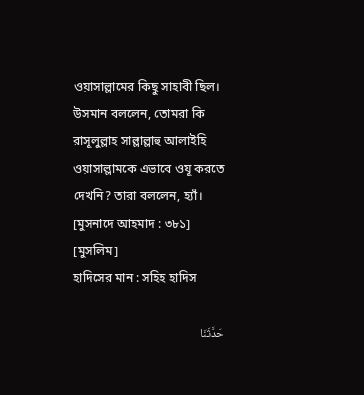ওয়াসাল্লামের কিছু সাহাবী ছিল। উসমান বললেন, তোমরা কি রাসূলুল্লাহ সাল্লাল্লাহু আলাইহি ওয়াসাল্লামকে এভাবে ওযূ করতে দেখনি? তারা বললেন, হ্যাঁ। [মুসনাদে আহমাদ : ৩৮১]
[মুসলিম]
হাদিসের মান : সহিহ হাদিস

حَدَّثَنَا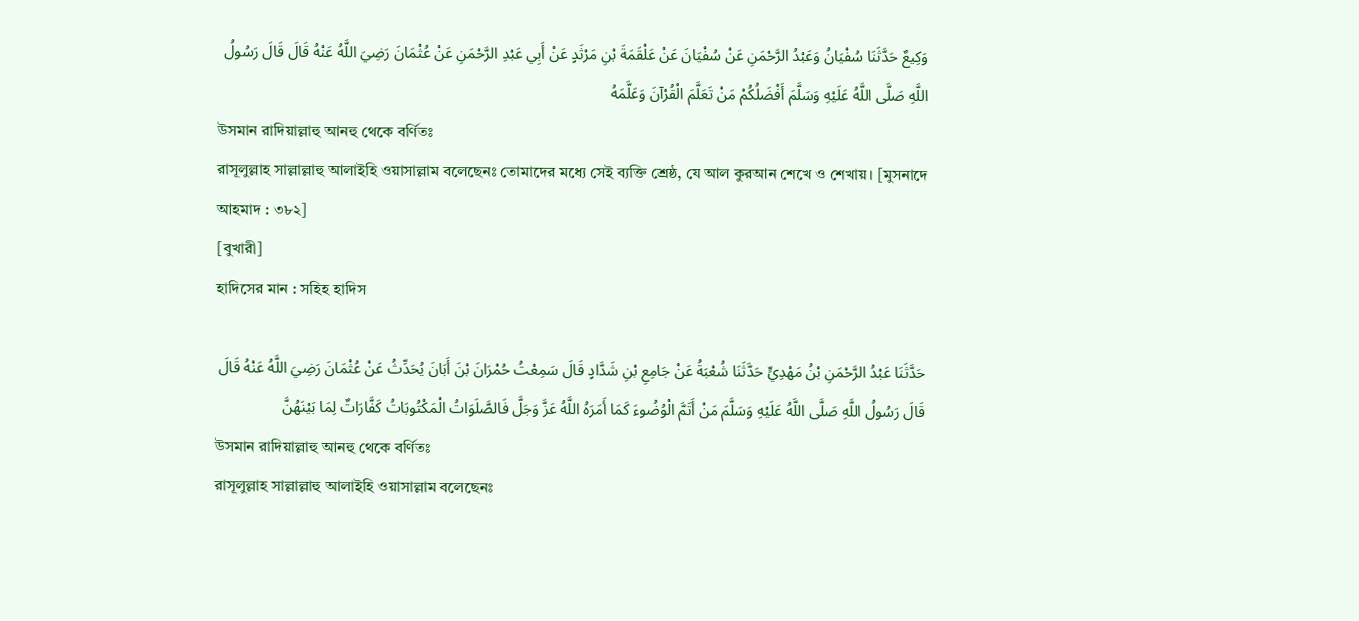وَكِيعٌ حَدَّثَنَا سُفْيَانُ وَعَبْدُ الرَّحْمَنِ عَنْ سُفْيَانَ عَنْ عَلْقَمَةَ بْنِ مَرْثَدٍ عَنْ أَبِي عَبْدِ الرَّحْمَنِ عَنْ عُثْمَانَ رَضِيَ اللَّهُ عَنْهُ قَالَ قَالَ رَسُولُ اللَّهِ صَلَّى اللَّهُ عَلَيْهِ وَسَلَّمَ أَفْضَلُكُمْ مَنْ تَعَلَّمَ الْقُرْآنَ وَعَلَّمَهُ
উসমান রাদিয়াল্লাহু আনহু থেকে বর্ণিতঃ
রাসূলুল্লাহ সাল্লাল্লাহু আলাইহি ওয়াসাল্লাম বলেছেনঃ তোমাদের মধ্যে সেই ব্যক্তি শ্রেষ্ঠ, যে আল কুরআন শেখে ও শেখায়। [মুসনাদে আহমাদ : ৩৮২]
[বুখারী]
হাদিসের মান : সহিহ হাদিস

حَدَّثَنَا عَبْدُ الرَّحْمَنِ بْنُ مَهْدِيٍّ حَدَّثَنَا شُعْبَةُ عَنْ جَامِعِ بْنِ شَدَّادٍ قَالَ سَمِعْتُ حُمْرَانَ بْنَ أَبَانَ يُحَدِّثُ عَنْ عُثْمَانَ رَضِيَ اللَّهُ عَنْهُ قَالَ قَالَ رَسُولُ اللَّهِ صَلَّى اللَّهُ عَلَيْهِ وَسَلَّمَ مَنْ أَتَمَّ الْوُضُوءَ كَمَا أَمَرَهُ اللَّهُ عَزَّ وَجَلَّ فَالصَّلَوَاتُ الْمَكْتُوبَاتُ كَفَّارَاتٌ لِمَا بَيْنَهُنَّ
উসমান রাদিয়াল্লাহু আনহু থেকে বর্ণিতঃ
রাসূলুল্লাহ সাল্লাল্লাহু আলাইহি ওয়াসাল্লাম বলেছেনঃ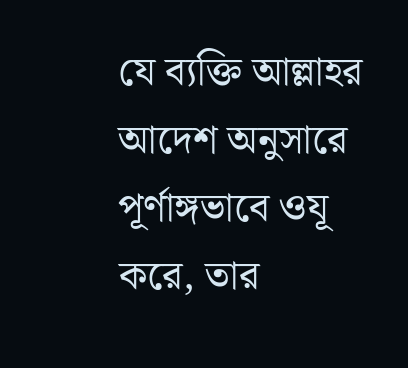যে ব্যক্তি আল্লাহর আদেশ অনুসারে পূর্ণাঙ্গভাবে ওযূ করে, তার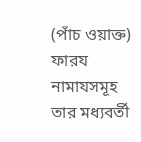(পাঁচ ওয়াক্ত) ফারয নামাযসমূহ তার মধ্যবর্তী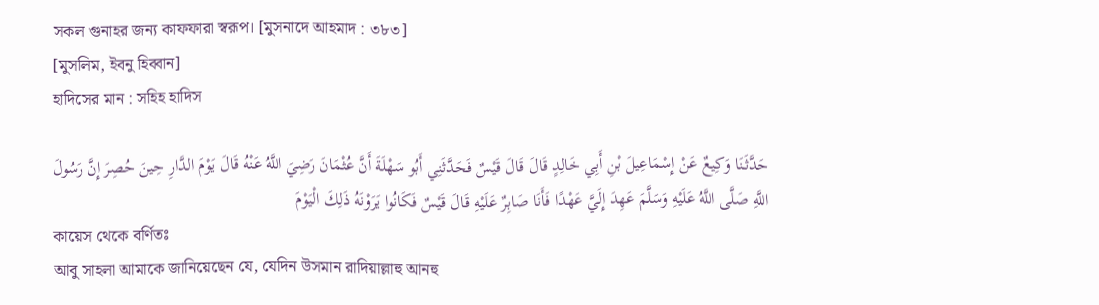সকল গুনাহর জন্য কাফফারা স্বরূপ। [মুসনাদে আহমাদ : ৩৮৩]
[মুসলিম, ইবনু হিব্বান]
হাদিসের মান : সহিহ হাদিস

حَدَّثَنَا وَكِيعٌ عَنْ إِسْمَاعِيلَ بْنِ أَبِي خَالِدٍ قَالَ قَالَ قَيْسٌ فَحَدَّثَنِي أَبُو سَهْلَةَ أَنَّ عُثْمَانَ رَضِيَ اللَّهُ عَنْهُ قَالَ يَوْمَ الدَّارِ حِينَ حُصِرَ إِنَّ رَسُولَ اللَّهِ صَلَّى اللَّهُ عَلَيْهِ وَسَلَّمَ عَهِدَ إِلَيَّ عَهْدًا فَأَنَا صَابِرٌ عَلَيْهِ قَالَ قَيْسٌ فَكَانُوا يَرَوْنَهُ ذَلِكَ الْيَوْمَ
কায়েস থেকে বর্ণিতঃ
আবু সাহলা আমাকে জানিয়েছেন যে, যেদিন উসমান রাদিয়াল্লাহু আনহু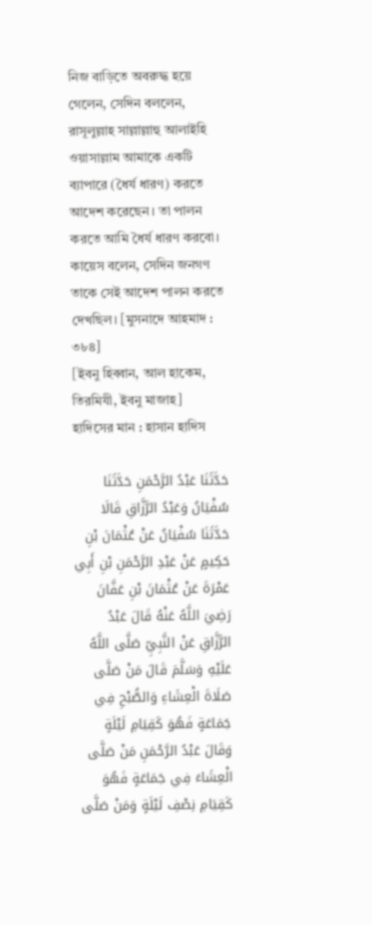নিজ বাড়িতে অবরুদ্ধ হয়ে গেলেন, সেদিন বললেন, রাসূলুল্লাহ সাল্লাল্লাহু আলাইহি ওয়াসাল্লাম আমাকে একটি ব্যাপারে (ধৈর্য ধারণ) করতে আদেশ করেছেন। তা পালন করতে আমি ধৈর্য ধারণ করবো। কায়েস বলেন, সেদিন জনগণ তাকে সেই আদেশ পালন করতে দেখছিল। [মুসনাদে আহমাদ : ৩৮৪]
[ইবনু হিব্বান, আল হাকেম, তিরমিযী, ইবনু মাজাহ]
হাদিসের মান : হাসান হাদিস

حَدَّثَنَا عَبْدُ الرَّحْمَنِ حَدَّثَنَا سُفْيَانُ وَعَبْدُ الرَّزَّاقِ قَالَا حَدَّثَنَا سُفْيَانُ عَنْ عُثْمَانَ بْنِ حَكِيمٍ عَنْ عَبْدِ الرَّحْمَنِ بْنِ أَبِي عَمْرَةَ عَنْ عُثْمَانَ بْنِ عَفَّانَ رَضِيَ اللَّهُ عَنْهُ قَالَ عَبْدُ الرَّزَّاقِ عَنْ النَّبِيِّ صَلَّى اللَّهُ عَلَيْهِ وَسَلَّمَ قَالَ مَنْ صَلَّى صَلَاةَ الْعِشَاءِ وَالصُّبْحِ فِي جَمَاعَةٍ فَهُوَ كَقِيَامِ لَيْلَةٍ وَقَالَ عَبْدُ الرَّحْمَنِ مَنْ صَلَّى الْعِشَاءَ فِي جَمَاعَةٍ فَهُوَ كَقِيَامِ نِصْفِ لَيْلَةٍ وَمَنْ صَلَّى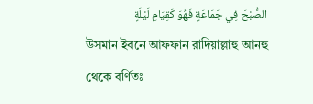الصُّبْحَ فِي جَمَاعَةٍ فَهُوَ كَقِيَامِ لَيْلَةٍ
উসমান ইবনে আফফান রাদিয়াল্লাহু আনহু থেকে বর্ণিতঃ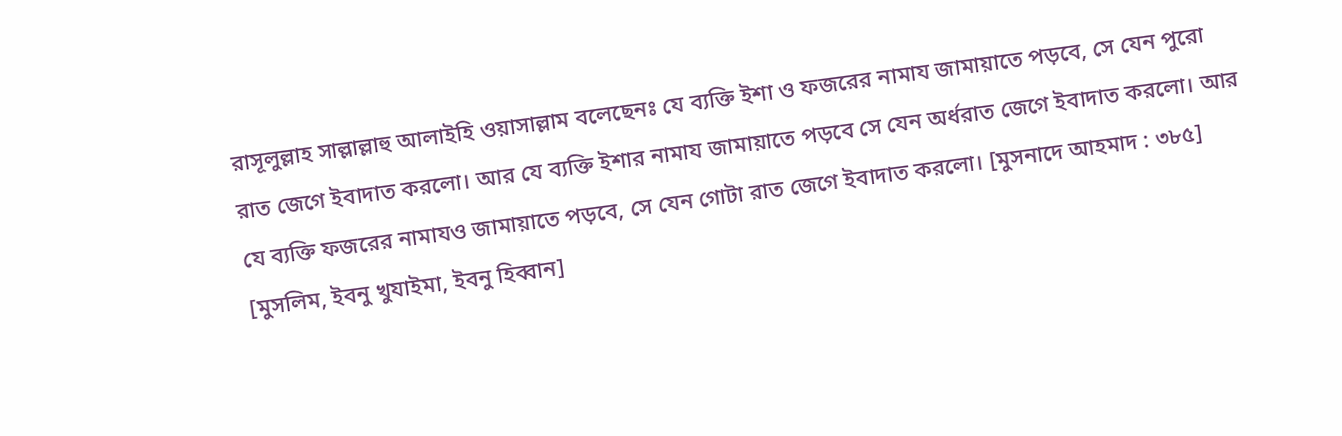রাসূলুল্লাহ সাল্লাল্লাহু আলাইহি ওয়াসাল্লাম বলেছেনঃ যে ব্যক্তি ইশা ও ফজরের নামায জামায়াতে পড়বে, সে যেন পুরো রাত জেগে ইবাদাত করলো। আর যে ব্যক্তি ইশার নামায জামায়াতে পড়বে সে যেন অর্ধরাত জেগে ইবাদাত করলো। আর যে ব্যক্তি ফজরের নামাযও জামায়াতে পড়বে, সে যেন গোটা রাত জেগে ইবাদাত করলো। [মুসনাদে আহমাদ : ৩৮৫]
[মুসলিম, ইবনু খুযাইমা, ইবনু হিব্বান]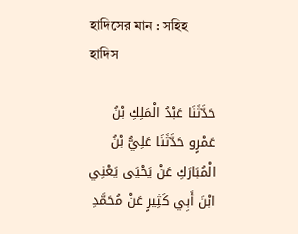হাদিসের মান : সহিহ হাদিস

حَدَّثَنَا عَبْدُ الْمَلِكِ بْنُ عَمْرٍو حَدَّثَنَا عَلِيُّ بْنُ الْمُبَارَكِ عَنْ يَحْيَى يَعْنِي ابْنَ أَبِي كَثِيرٍ عَنْ مُحَمَّدِ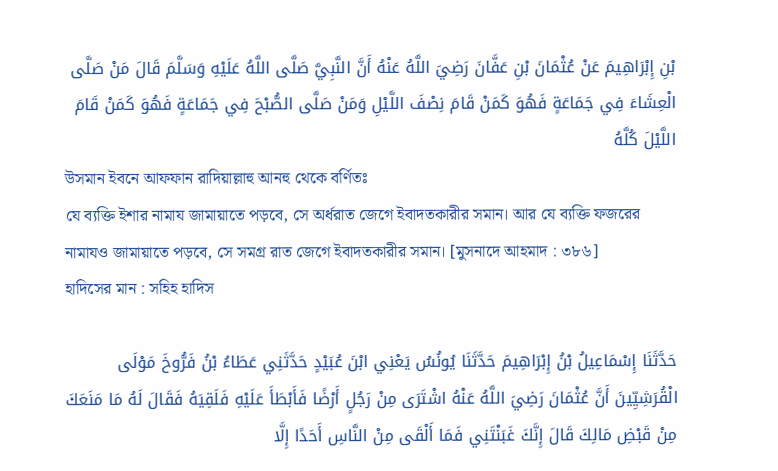بْنِ إِبْرَاهِيمَ عَنْ عُثْمَانَ بْنِ عَفَّانَ رَضِيَ اللَّهُ عَنْهُ أَنَّ النَّبِيَّ صَلَّى اللَّهُ عَلَيْهِ وَسَلَّمَ قَالَ مَنْ صَلَّى الْعِشَاءَ فِي جَمَاعَةٍ فَهُوَ كَمَنْ قَامَ نِصْفَ اللَّيْلِ وَمَنْ صَلَّى الصُّبْحَ فِي جَمَاعَةٍ فَهُوَ كَمَنْ قَامَ اللَّيْلَ كُلَّهُ
উসমান ইবনে আফফান রাদিয়াল্লাহু আনহু থেকে বর্ণিতঃ
যে ব্যক্তি ইশার নামায জামায়াতে পড়বে, সে অর্ধরাত জেগে ইবাদতকারীর সমান। আর যে ব্যক্তি ফজরের নামাযও জামায়াতে পড়বে, সে সমগ্র রাত জেগে ইবাদতকারীর সমান। [মুসনাদে আহমাদ : ৩৮৬]
হাদিসের মান : সহিহ হাদিস

حَدَّثَنَا إِسْمَاعِيلُ بْنُ إِبْرَاهِيمَ حَدَّثَنَا يُونُسُ يَعْنِي ابْنَ عُبَيْدٍ حَدَّثَنِي عَطَاءُ بْنُ فَرُّوخَ مَوْلَى الْقُرَشِيِّينَ أَنَّ عُثْمَانَ رَضِيَ اللَّهُ عَنْهُ اشْتَرَى مِنْ رَجُلٍ أَرْضًا فَأَبْطَأَ عَلَيْهِ فَلَقِيَهُ فَقَالَ لَهُ مَا مَنَعَكَ مِنْ قَبْضِ مَالِكَ قَالَ إِنَّكَ غَبَنْتَنِي فَمَا أَلْقَى مِنْ النَّاسِ أَحَدًا إِلَّا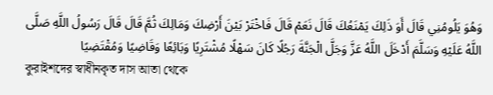وَهُوَ يَلُومُنِي قَالَ أَوَ ذَلِكَ يَمْنَعُكَ قَالَ نَعَمْ قَالَ فَاخْتَرْ بَيْنَ أَرْضِكَ وَمَالِكَ ثُمَّ قَالَ قَالَ رَسُولُ اللَّهِ صَلَّى اللَّهُ عَلَيْهِ وَسَلَّمَ أَدْخَلَ اللَّهُ عَزَّ وَجَلَّ الْجَنَّةَ رَجُلًا كَانَ سَهْلًا مُشْتَرِيًا وَبَائِعًا وَقَاضِيًا وَمُقْتَضِيًا
কুরাইশদের স্বাধীনকৃত দাস আতা থেকে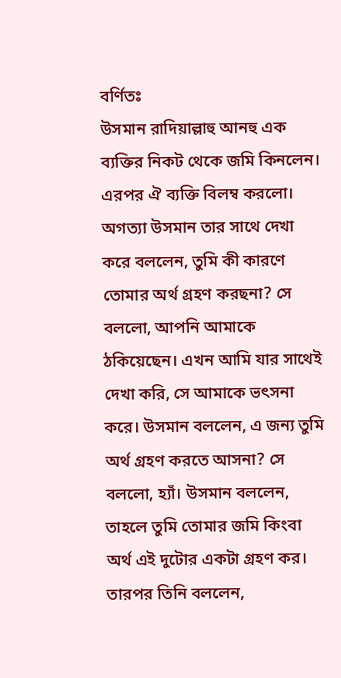বর্ণিতঃ
উসমান রাদিয়াল্লাহু আনহু এক ব্যক্তির নিকট থেকে জমি কিনলেন। এরপর ঐ ব্যক্তি বিলম্ব করলো। অগত্যা উসমান তার সাথে দেখা করে বললেন, তুমি কী কারণে তোমার অর্থ গ্রহণ করছনা? সে বললো, আপনি আমাকে ঠকিয়েছেন। এখন আমি যার সাথেই দেখা করি, সে আমাকে ভৎসনা করে। উসমান বললেন, এ জন্য তুমি অর্থ গ্রহণ করতে আসনা? সে বললো, হ্যাঁ। উসমান বললেন, তাহলে তুমি তোমার জমি কিংবা অর্থ এই দুটোর একটা গ্রহণ কর। তারপর তিনি বললেন,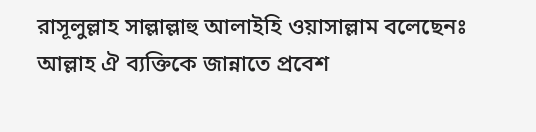রাসূলুল্লাহ সাল্লাল্লাহু আলাইহি ওয়াসাল্লাম বলেছেনঃ আল্লাহ ঐ ব্যক্তিকে জান্নাতে প্রবেশ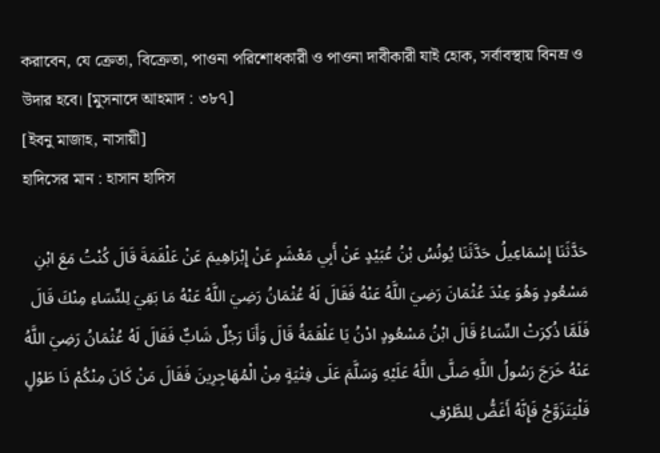করাবেন, যে ক্রেতা, বিক্রেতা, পাওনা পরিশোধকারী ও পাওনা দাবীকারী যাই হোক, সর্বাবস্থায় বিনম্র ও উদার হবে। [মুসনাদে আহমাদ : ৩৮৭]
[ইবনু মাজাহ, নাসায়ী]
হাদিসের মান : হাসান হাদিস

حَدَّثَنَا إِسْمَاعِيلُ حَدَّثَنَا يُونُسُ بْنُ عُبَيْدٍ عَنْ أَبِي مَعْشَرٍ عَنْ إِبْرَاهِيمَ عَنْ عَلْقَمَةَ قَالَ كُنْتُ مَعَ ابْنِ مَسْعُودٍ وَهُوَ عِنْدَ عُثْمَانَ رَضِيَ اللَّهُ عَنْهُ فَقَالَ لَهُ عُثْمَانُ رَضِيَ اللَّهُ عَنْهُ مَا بَقِيَ لِلنِّسَاءِ مِنْكَ قَالَ فَلَمَّا ذُكِرَتْ النِّسَاءُ قَالَ ابْنُ مَسْعُودٍ ادْنُ يَا عَلْقَمَةُ قَالَ وَأَنَا رَجُلٌ شَابٌّ فَقَالَ لَهُ عُثْمَانُ رَضِيَ اللَّهُ عَنْهُ خَرَجَ رَسُولُ اللَّهِ صَلَّى اللَّهُ عَلَيْهِ وَسَلَّمَ عَلَى فِتْيَةٍ مِنْ الْمُهَاجِرِينَ فَقَالَ مَنْ كَانَ مِنْكُمْ ذَا طَوْلٍ فَلْيَتَزَوَّجْ فَإِنَّهُ أَغَضُّ لِلطَّرْفِ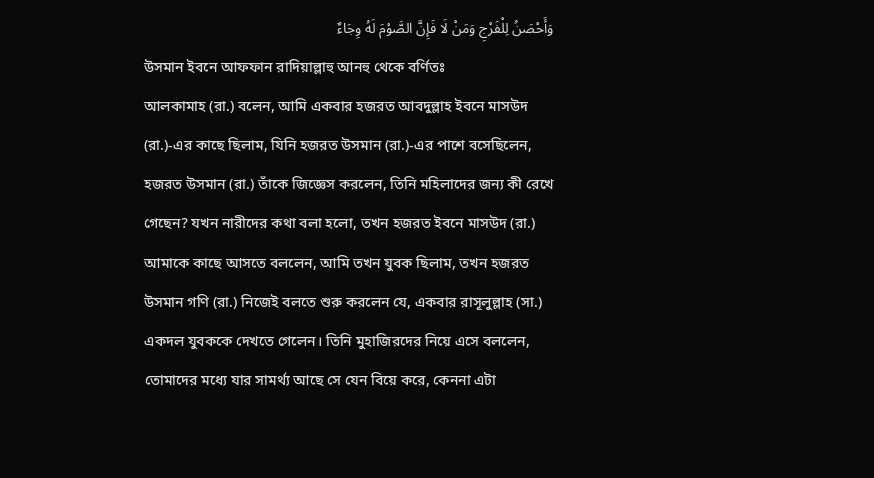وَأَحْصَنُ لِلْفَرْجِ وَمَنْ لَا فَإِنَّ الصَّوْمَ لَهُ وِجَاءٌ
উসমান ইবনে আফফান রাদিয়াল্লাহু আনহু থেকে বর্ণিতঃ
আলকামাহ (রা.) বলেন, আমি একবার হজরত আবদুল্লাহ ইবনে মাসউদ (রা.)-এর কাছে ছিলাম, যিনি হজরত উসমান (রা.)-এর পাশে বসেছিলেন, হজরত উসমান (রা.) তাঁকে জিজ্ঞেস করলেন, তিনি মহিলাদের জন্য কী রেখে গেছেন? যখন নারীদের কথা বলা হলো, তখন হজরত ইবনে মাসউদ (রা.) আমাকে কাছে আসতে বললেন, আমি তখন যুবক ছিলাম, তখন হজরত উসমান গণি (রা.) নিজেই বলতে শুরু করলেন যে, একবার রাসূলুল্লাহ (সা.) একদল যুবককে দেখতে গেলেন। তিনি মুহাজিরদের নিয়ে এসে বললেন, তোমাদের মধ্যে যার সামর্থ্য আছে সে যেন বিয়ে করে, কেননা এটা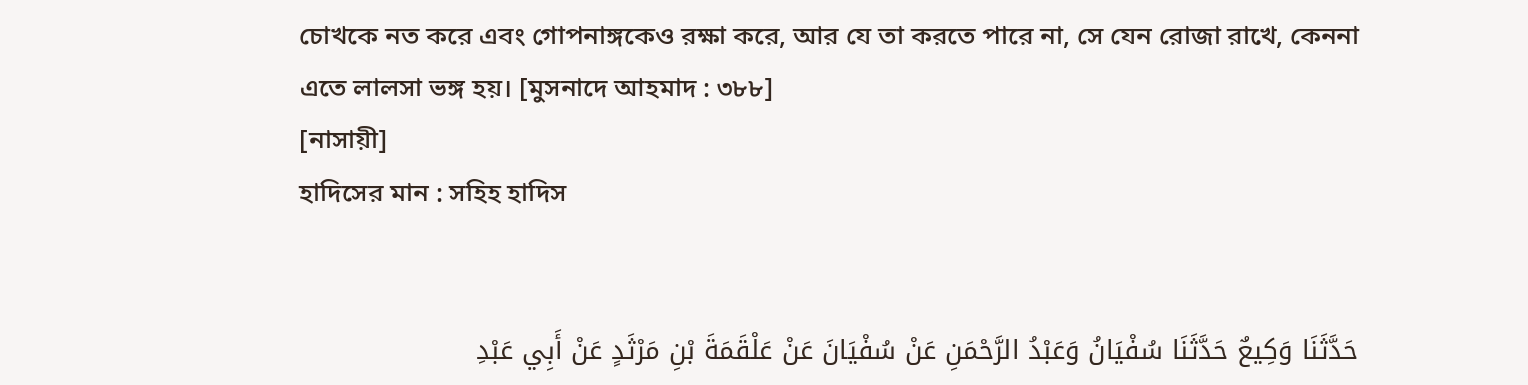চোখকে নত করে এবং গোপনাঙ্গকেও রক্ষা করে, আর যে তা করতে পারে না, সে যেন রোজা রাখে, কেননা এতে লালসা ভঙ্গ হয়। [মুসনাদে আহমাদ : ৩৮৮]
[নাসায়ী]
হাদিসের মান : সহিহ হাদিস


حَدَّثَنَا وَكِيعٌ حَدَّثَنَا سُفْيَانُ وَعَبْدُ الرَّحْمَنِ عَنْ سُفْيَانَ عَنْ عَلْقَمَةَ بْنِ مَرْثَدٍ عَنْ أَبِي عَبْدِ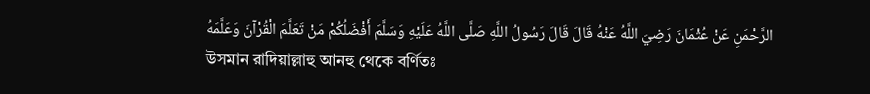الرَّحْمَنِ عَنْ عُثْمَانَ رَضِيَ اللَّهُ عَنْهُ قَالَ قَالَ رَسُولُ اللَّهِ صَلَّى اللَّهُ عَلَيْهِ وَسَلَّمَ أَفْضَلُكُمْ مَنْ تَعَلَّمَ الْقُرْآنَ وَعَلَّمَهُ
উসমান রাদিয়াল্লাহু আনহু থেকে বর্ণিতঃ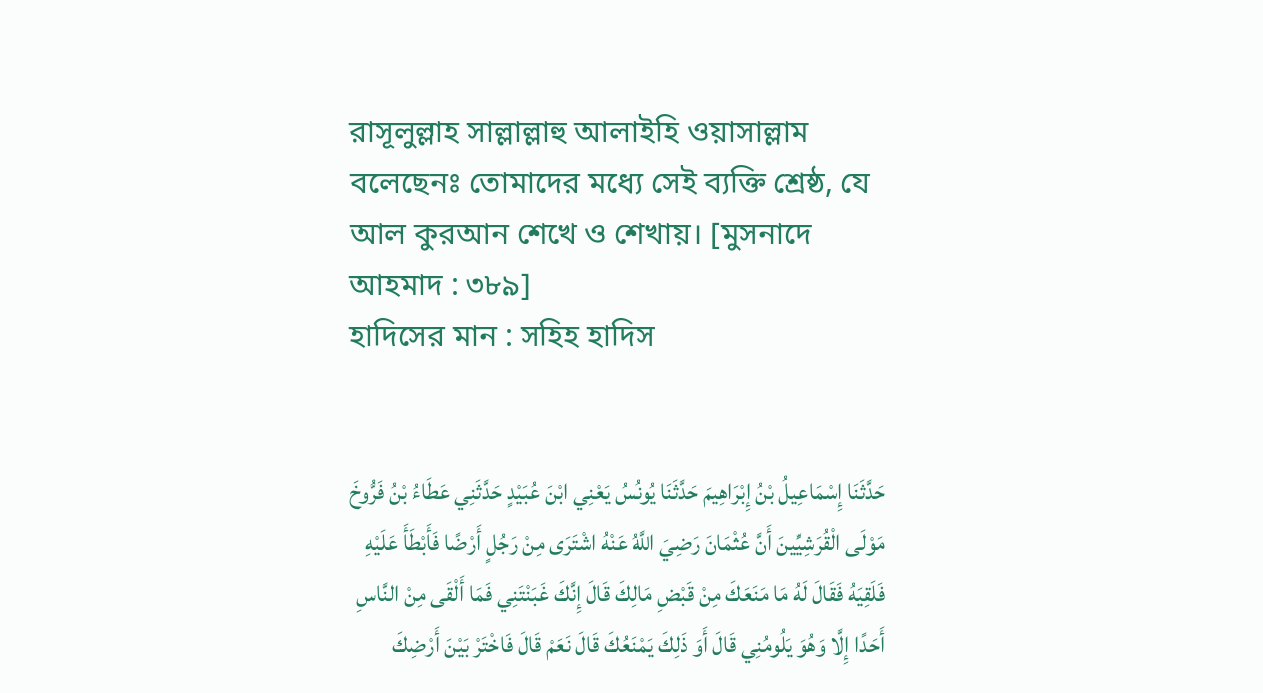রাসূলুল্লাহ সাল্লাল্লাহু আলাইহি ওয়াসাল্লাম বলেছেনঃ তোমাদের মধ্যে সেই ব্যক্তি শ্রেষ্ঠ, যে আল কুরআন শেখে ও শেখায়। [মুসনাদে আহমাদ : ৩৮৯]
হাদিসের মান : সহিহ হাদিস


حَدَّثَنَا إِسْمَاعِيلُ بْنُ إِبْرَاهِيمَ حَدَّثَنَا يُونُسُ يَعْنِي ابْنَ عُبَيْدٍ حَدَّثَنِي عَطَاءُ بْنُ فَرُّوخَ مَوْلَى الْقُرَشِيِّينَ أَنَّ عُثْمَانَ رَضِيَ اللَّهُ عَنْهُ اشْتَرَى مِنْ رَجُلٍ أَرْضًا فَأَبْطَأَ عَلَيْهِ فَلَقِيَهُ فَقَالَ لَهُ مَا مَنَعَكَ مِنْ قَبْضِ مَالِكَ قَالَ إِنَّكَ غَبَنْتَنِي فَمَا أَلْقَى مِنْ النَّاسِ أَحَدًا إِلَّا وَهُوَ يَلُومُنِي قَالَ أَوَ ذَلِكَ يَمْنَعُكَ قَالَ نَعَمْ قَالَ فَاخْتَرْ بَيْنَ أَرْضِكَ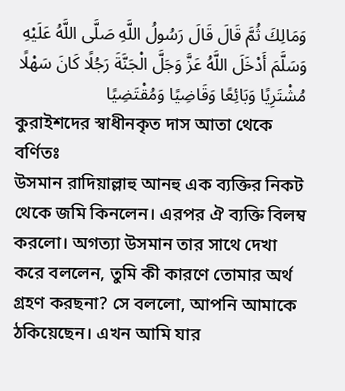وَمَالِكَ ثُمَّ قَالَ قَالَ رَسُولُ اللَّهِ صَلَّى اللَّهُ عَلَيْهِ وَسَلَّمَ أَدْخَلَ اللَّهُ عَزَّ وَجَلَّ الْجَنَّةَ رَجُلًا كَانَ سَهْلًا مُشْتَرِيًا وَبَائِعًا وَقَاضِيًا وَمُقْتَضِيًا
কুরাইশদের স্বাধীনকৃত দাস আতা থেকে বর্ণিতঃ
উসমান রাদিয়াল্লাহু আনহু এক ব্যক্তির নিকট থেকে জমি কিনলেন। এরপর ঐ ব্যক্তি বিলম্ব করলো। অগত্যা উসমান তার সাথে দেখা করে বললেন, তুমি কী কারণে তোমার অর্থ গ্রহণ করছনা? সে বললো, আপনি আমাকে ঠকিয়েছেন। এখন আমি যার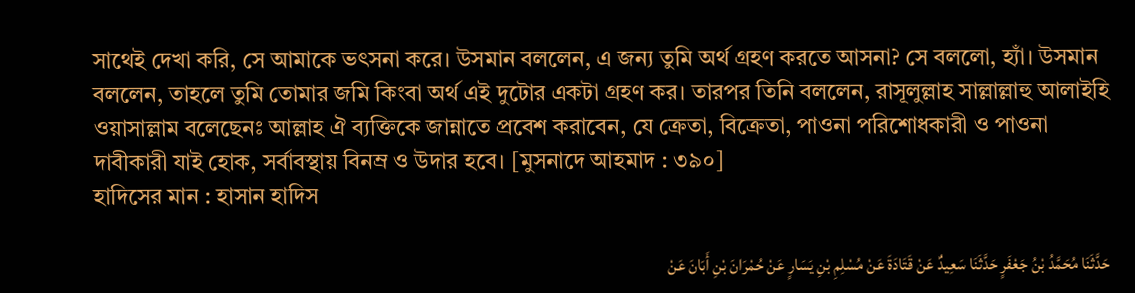সাথেই দেখা করি, সে আমাকে ভৎসনা করে। উসমান বললেন, এ জন্য তুমি অর্থ গ্রহণ করতে আসনা? সে বললো, হ্যাঁ। উসমান বললেন, তাহলে তুমি তোমার জমি কিংবা অর্থ এই দুটোর একটা গ্রহণ কর। তারপর তিনি বললেন, রাসূলুল্লাহ সাল্লাল্লাহু আলাইহি ওয়াসাল্লাম বলেছেনঃ আল্লাহ ঐ ব্যক্তিকে জান্নাতে প্রবেশ করাবেন, যে ক্রেতা, বিক্রেতা, পাওনা পরিশোধকারী ও পাওনা দাবীকারী যাই হোক, সর্বাবস্থায় বিনম্র ও উদার হবে। [মুসনাদে আহমাদ : ৩৯০]
হাদিসের মান : হাসান হাদিস

حَدَّثَنَا مُحَمَّدُ بْنُ جَعْفَرٍ حَدَّثَنَا سَعِيدٌ عَنْ قَتَادَةَ عَنْ مُسْلِمِ بْنِ يَسَارٍ عَنْ حُمْرَانَ بْنِ أَبَانَ عَنْ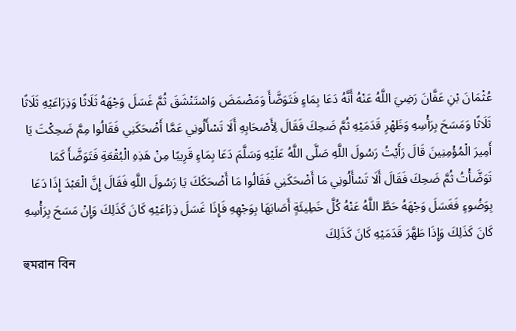عُثْمَانَ بْنِ عَفَّانَ رَضِيَ اللَّهُ عَنْهُ أَنَّهُ دَعَا بِمَاءٍ فَتَوَضَّأَ وَمَضْمَضَ وَاسْتَنْشَقَ ثُمَّ غَسَلَ وَجْهَهُ ثَلَاثًا وَذِرَاعَيْهِ ثَلَاثًا ثَلَاثًا وَمَسَحَ بِرَأْسِهِ وَظَهْرِ قَدَمَيْهِ ثُمَّ ضَحِكَ فَقَالَ لِأَصْحَابِهِ أَلَا تَسْأَلُونِي عَمَّا أَضْحَكَنِي فَقَالُوا مِمَّ ضَحِكْتَ يَا أَمِيرَ الْمُؤْمِنِينَ قَالَ رَأَيْتُ رَسُولَ اللَّهِ صَلَّى اللَّهُ عَلَيْهِ وَسَلَّمَ دَعَا بِمَاءٍ قَرِيبًا مِنْ هَذِهِ الْبُقْعَةِ فَتَوَضَّأَ كَمَا تَوَضَّأْتُ ثُمَّ ضَحِكَ فَقَالَ أَلَا تَسْأَلُونِي مَا أَضْحَكَنِي فَقَالُوا مَا أَضْحَكَكَ يَا رَسُولَ اللَّهِ فَقَالَ إِنَّ الْعَبْدَ إِذَا دَعَا بِوَضُوءٍ فَغَسَلَ وَجْهَهُ حَطَّ اللَّهُ عَنْهُ كُلَّ خَطِيئَةٍ أَصَابَهَا بِوَجْهِهِ فَإِذَا غَسَلَ ذِرَاعَيْهِ كَانَ كَذَلِكَ وَإِنْ مَسَحَ بِرَأْسِهِ كَانَ كَذَلِكَ وَإِذَا طَهَّرَ قَدَمَيْهِ كَانَ كَذَلِكَ
হুমরান বিন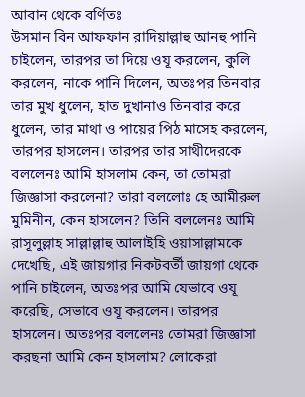আবান থেকে বর্ণিতঃ
উসমান বিন আফফান রাদিয়াল্লাহু আনহু পানি চাইলেন, তারপর তা দিয়ে ওযূ করলেন, কুলি করলেন, নাকে পানি দিলেন, অতঃপর তিনবার তার মুখ ধুলেন, হাত দুখানাও তিনবার করে ধুলেন, তার মাথা ও পায়ের পিঠ মাসেহ করলেন, তারপর হাসলেন। তারপর তার সাথীদেরকে বললেনঃ আমি হাসলাম কেন, তা তোমরা জিজ্ঞাসা করলেনা? তারা বললোঃ হে আমীরুল মুমিনীন, কেন হাসলেন? তিনি বললেনঃ আমি রাসূলুল্লাহ সাল্লাল্লাহু আলাইহি ওয়াসাল্লামকে দেখেছি, এই জায়গার নিকটবর্তী জায়গা থেকে পানি চাইলেন, অতঃপর আমি যেভাবে ওযূ করেছি, সেভাবে ওযূ করলেন। তারপর হাসলেন। অতঃপর বললেনঃ তোমরা জিজ্ঞাসা করছনা আমি কেন হাসলাম? লোকেরা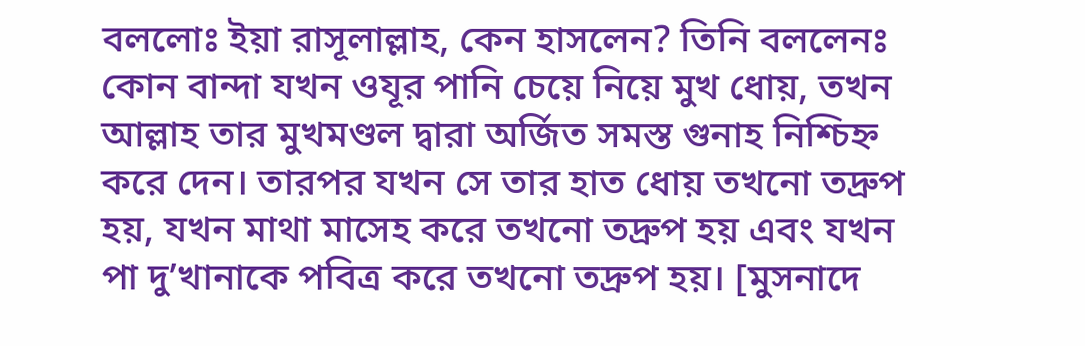বললোঃ ইয়া রাসূলাল্লাহ, কেন হাসলেন? তিনি বললেনঃ কোন বান্দা যখন ওযূর পানি চেয়ে নিয়ে মুখ ধোয়, তখন আল্লাহ তার মুখমণ্ডল দ্বারা অর্জিত সমস্ত গুনাহ নিশ্চিহ্ন করে দেন। তারপর যখন সে তার হাত ধোয় তখনো তদ্রুপ হয়, যখন মাথা মাসেহ করে তখনো তদ্রুপ হয় এবং যখন পা দু’খানাকে পবিত্র করে তখনো তদ্রুপ হয়। [মুসনাদে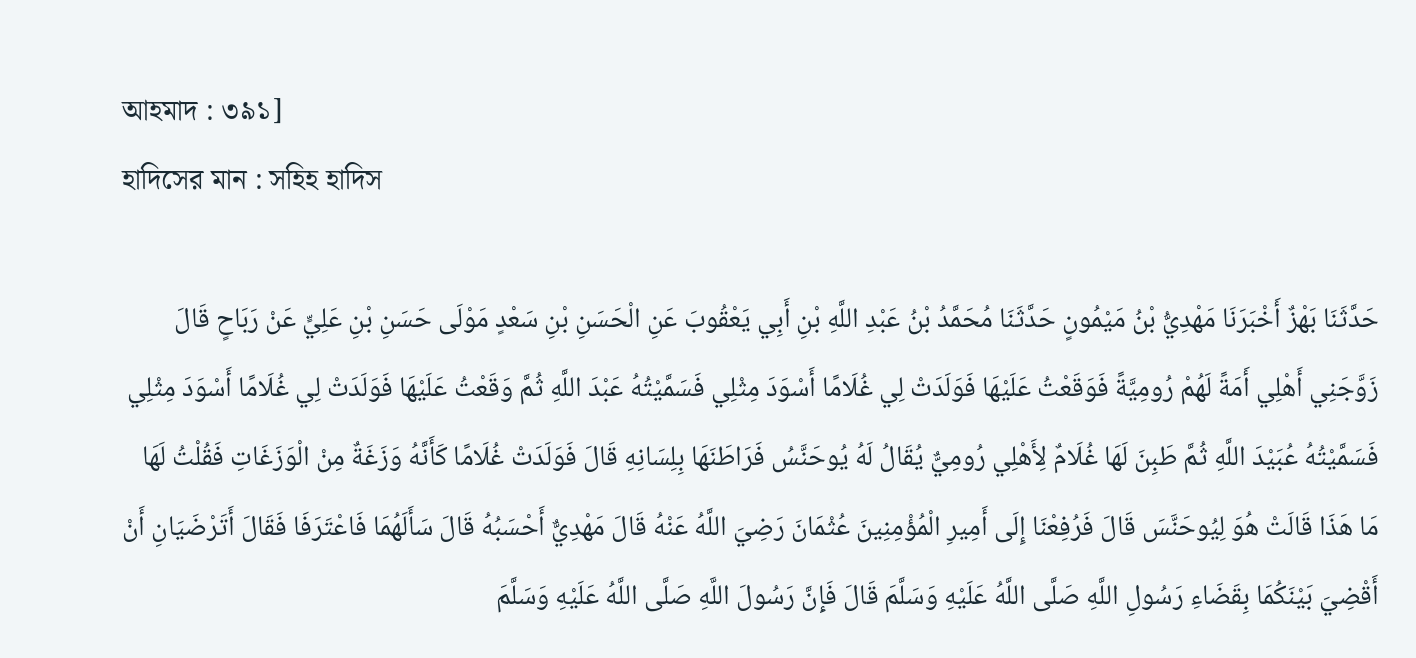আহমাদ : ৩৯১]
হাদিসের মান : সহিহ হাদিস

حَدَّثَنَا بَهْزٌ أَخْبَرَنَا مَهْدِيُّ بْنُ مَيْمُونٍ حَدَّثَنَا مُحَمَّدُ بْنُ عَبْدِ اللَّهِ بْنِ أَبِي يَعْقُوبَ عَنِ الْحَسَنِ بْنِ سَعْدٍ مَوْلَى حَسَنِ بْنِ عَلِيٍّ عَنْ رَبَاحٍ قَالَ زَوَّجَنِي أَهْلِي أَمَةً لَهُمْ رُومِيَّةً فَوَقَعْتُ عَلَيْهَا فَوَلَدَتْ لِي غُلَامًا أَسْوَدَ مِثْلِي فَسَمَّيْتُهُ عَبْدَ اللَّهِ ثُمَّ وَقَعْتُ عَلَيْهَا فَوَلَدَتْ لِي غُلَامًا أَسْوَدَ مِثْلِي فَسَمَّيْتُهُ عُبَيْدَ اللَّهِ ثُمَّ طَبِنَ لَهَا غُلَامٌ لِأَهْلِي رُومِيٌّ يُقَالُ لَهُ يُوحَنَّسُ فَرَاطَنَهَا بِلِسَانِهِ قَالَ فَوَلَدَتْ غُلَامًا كَأَنَّهُ وَزَغَةٌ مِنْ الْوَزَغَاتِ فَقُلْتُ لَهَا مَا هَذَا قَالَتْ هُوَ لِيُوحَنَّسَ قَالَ فَرُفِعْنَا إِلَى أَمِيرِ الْمُؤْمِنِينَ عُثْمَانَ رَضِيَ اللَّهُ عَنْهُ قَالَ مَهْدِيٌّ أَحْسَبُهُ قَالَ سَأَلَهُمَا فَاعْتَرَفَا فَقَالَ أَتَرْضَيَانِ أَنْ أَقْضِيَ بَيْنَكُمَا بِقَضَاءِ رَسُولِ اللَّهِ صَلَّى اللَّهُ عَلَيْهِ وَسَلَّمَ قَالَ فَإِنَّ رَسُولَ اللَّهِ صَلَّى اللَّهُ عَلَيْهِ وَسَلَّمَ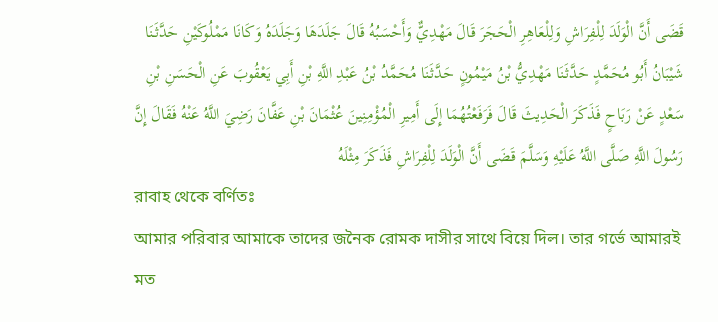قَضَى أَنَّ الْوَلَدَ لِلْفِرَاشِ وَلِلْعَاهِرِ الْحَجَرَ قَالَ مَهْدِيٌّ وَأَحْسَبُهُ قَالَ جَلَدَهَا وَجَلَدَهُ وَكَانَا مَمْلُوكَيْنِ حَدَّثَنَا شَيْبَانُ أَبُو مُحَمَّدٍ حَدَّثَنَا مَهْدِيُّ بْنُ مَيْمُونٍ حَدَّثَنَا مُحَمَّدُ بْنُ عَبْدِ اللَّهِ بْنِ أَبِي يَعْقُوبَ عَنِ الْحَسَنِ بْنِ سَعْدٍ عَنْ رَبَاحٍ فَذَكَرَ الْحَدِيثَ قَالَ فَرَفَعْتُهُمَا إِلَى أَمِيرِ الْمُؤْمِنِينَ عُثْمَانَ بْنِ عَفَّانَ رَضِيَ اللَّهُ عَنْهُ فَقَالَ إِنَّ رَسُولَ اللَّهِ صَلَّى اللَّهُ عَلَيْهِ وَسَلَّمَ قَضَى أَنَّ الْوَلَدَ لِلْفِرَاشِ فَذَكَرَ مِثْلَهُ
রাবাহ থেকে বর্ণিতঃ
আমার পরিবার আমাকে তাদের জনৈক রোমক দাসীর সাথে বিয়ে দিল। তার গর্ভে আমারই মত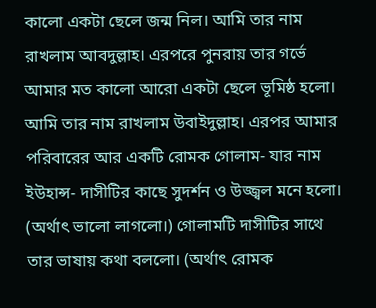কালো একটা ছেলে জন্ম নিল। আমি তার নাম রাখলাম আবদুল্লাহ। এরপরে পুনরায় তার গর্ভে আমার মত কালো আরো একটা ছেলে ভূমিষ্ঠ হলো। আমি তার নাম রাখলাম উবাইদুল্লাহ। এরপর আমার পরিবারের আর একটি রোমক গোলাম- যার নাম ইউহান্স- দাসীটির কাছে সুদর্শন ও উজ্জ্বল মনে হলো। (অর্থাৎ ভালো লাগলো।) গোলামটি দাসীটির সাথে তার ভাষায় কথা বললো। (অর্থাৎ রোমক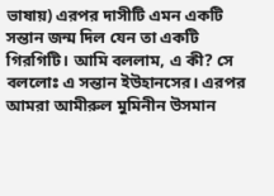ভাষায়) এরপর দাসীটি এমন একটি সন্তান জন্ম দিল যেন তা একটি গিরগিটি। আমি বললাম, এ কী? সে বললোঃ এ সন্তান ইউহানসের। এরপর আমরা আমীরুল মুমিনীন উসমান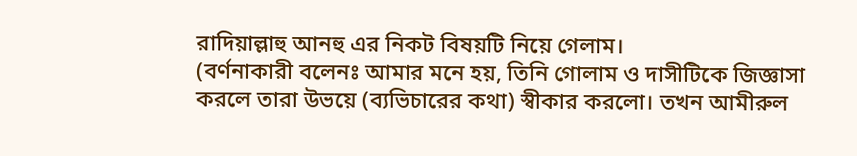রাদিয়াল্লাহু আনহু এর নিকট বিষয়টি নিয়ে গেলাম।
(বর্ণনাকারী বলেনঃ আমার মনে হয়, তিনি গোলাম ও দাসীটিকে জিজ্ঞাসা করলে তারা উভয়ে (ব্যভিচারের কথা) স্বীকার করলো। তখন আমীরুল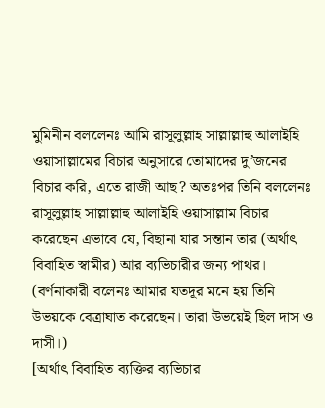মুমিনীন বললেনঃ আমি রাসূলুল্লাহ সাল্লাল্লাহু আলাইহি ওয়াসাল্লামের বিচার অনুসারে তোমাদের দু’জনের বিচার করি, এতে রাজী আছ? অতঃপর তিনি বললেনঃ রাসূলুল্লাহ সাল্লাল্লাহু আলাইহি ওয়াসাল্লাম বিচার করেছেন এভাবে যে, বিছানা যার সন্তান তার (অর্থাৎ বিবাহিত স্বামীর) আর ব্যভিচারীর জন্য পাথর। (বর্ণনাকারী বলেনঃ আমার যতদূর মনে হয় তিনি উভয়কে বেত্রাঘাত করেছেন। তারা উভয়েই ছিল দাস ও দাসী।)
[অর্থাৎ বিবাহিত ব্যক্তির ব্যভিচার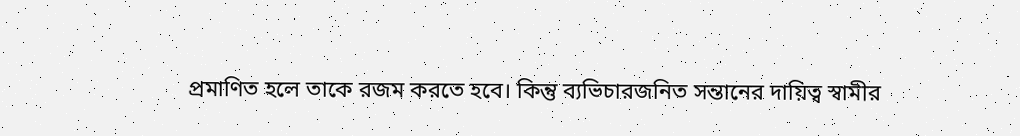প্রমাণিত হলে তাকে রজম করতে হবে। কিন্তু ব্যভিচারজনিত সন্তানের দায়িত্ব স্বামীর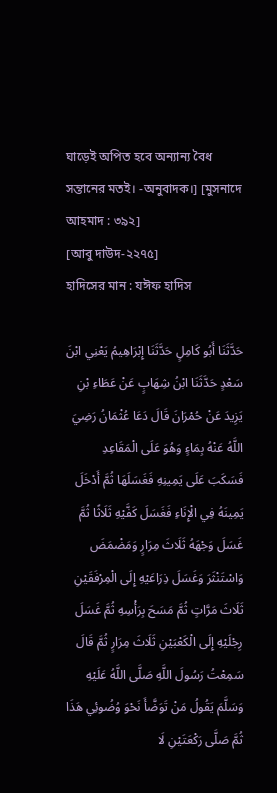ঘাড়েই অপিত হবে অন্যান্য বৈধ সন্তানের মতই। -অনুবাদক।] [মুসনাদে আহমাদ : ৩৯২]
[আবু দাউদ-২২৭৫]
হাদিসের মান : যঈফ হাদিস

حَدَّثَنَا أَبُو كَامِلٍ حَدَّثَنَا إِبْرَاهِيمُ يَعْنِي ابْنَ سَعْدٍ حَدَّثَنَا ابْنُ شِهَابٍ عَنْ عَطَاءِ بْنِ يَزِيدَ عَنْ حُمْرَانَ قَالَ دَعَا عُثْمَانُ رَضِيَ اللَّهُ عَنْهُ بِمَاءٍ وَهُوَ عَلَى الْمَقَاعِدِ فَسَكَبَ عَلَى يَمِينِهِ فَغَسَلَهَا ثُمَّ أَدْخَلَ يَمِينَهُ فِي الْإِنَاءِ فَغَسَلَ كَفَّيْهِ ثَلَاثًا ثُمَّ غَسَلَ وَجْهَهُ ثَلَاثَ مِرَارٍ وَمَضْمَضَ وَاسْتَنْثَرَ وَغَسَلَ ذِرَاعَيْهِ إِلَى الْمِرْفَقَيْنِ ثَلَاثَ مَرَّاتٍ ثُمَّ مَسَحَ بِرَأْسِهِ ثُمَّ غَسَلَ رِجْلَيْهِ إِلَى الْكَعْبَيْنِ ثَلَاثَ مِرَارٍ ثُمَّ قَالَ سَمِعْتُ رَسُولَ اللَّهِ صَلَّى اللَّهُ عَلَيْهِ وَسَلَّمَ يَقُولُ مَنْ تَوَضَّأَ نَحْوَ وُضُوئِي هَذَا ثُمَّ صَلَّى رَكْعَتَيْنِ لَا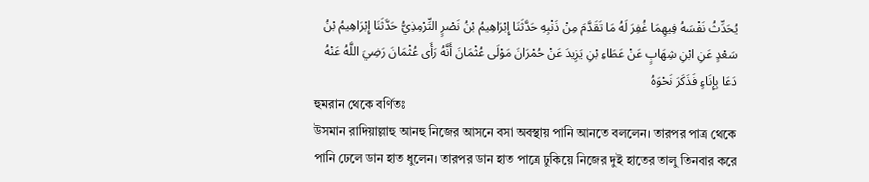يُحَدِّثُ نَفْسَهُ فِيهِمَا غُفِرَ لَهُ مَا تَقَدَّمَ مِنْ ذَنْبِهِ حَدَّثَنَا إِبْرَاهِيمُ بْنُ نَصْرٍ التِّرْمِذِيُّ حَدَّثَنَا إِبْرَاهِيمُ بْنُ سَعْدٍ عَنِ ابْنِ شِهَابٍ عَنْ عَطَاءِ بْنِ يَزِيدَ عَنْ حُمْرَانَ مَوْلَى عُثْمَانَ أَنَّهُ رَأَى عُثْمَانَ رَضِيَ اللَّهُ عَنْهُ دَعَا بِإِنَاءٍ فَذَكَرَ نَحْوَهُ
হুমরান থেকে বর্ণিতঃ
উসমান রাদিয়াল্লাহু আনহু নিজের আসনে বসা অবস্থায় পানি আনতে বললেন। তারপর পাত্র থেকে পানি ঢেলে ডান হাত ধুলেন। তারপর ডান হাত পাত্রে ঢুকিয়ে নিজের দুই হাতের তালু তিনবার করে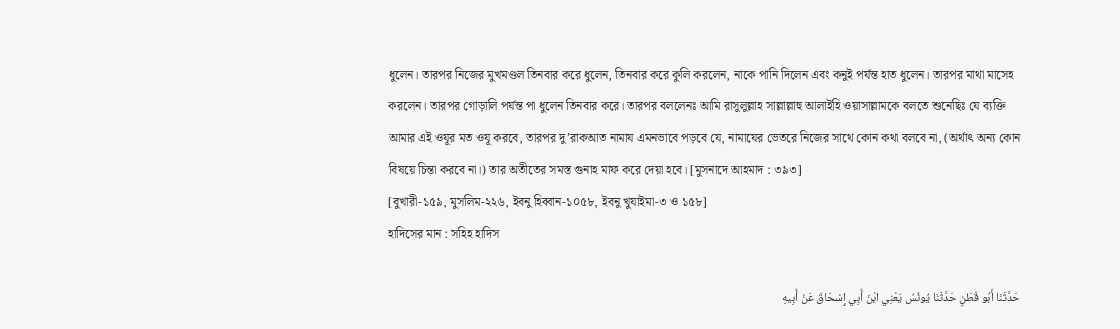ধুলেন। তারপর নিজের মুখমণ্ডল তিনবার করে ধুলেন, তিনবার করে কুলি করলেন, নাকে পানি দিলেন এবং কনুই পর্যন্ত হাত ধুলেন। তারপর মাথা মাসেহ করলেন। তারপর গোড়ালি পর্যন্ত পা ধুলেন তিনবার করে। তারপর বললেনঃ আমি রাসূলুল্লাহ সাল্লাল্লাহু আলাইহি ওয়াসাল্লামকে বলতে শুনেছিঃ যে ব্যক্তি আমার এই ওযূর মত ওযূ করবে, তারপর দু’রাকআত নামায এমনভাবে পড়বে যে, নামাযের ভেতরে নিজের সাথে কোন কথা বলবে না, (অর্থাৎ অন্য কোন বিষয়ে চিন্তা করবে না।) তার অতীতের সমস্ত গুনাহ মাফ করে দেয়া হবে। [মুসনাদে আহমাদ : ৩৯৩]
[বুখারী-১৫৯, মুসলিম-২২৬, ইবনু হিব্বান-১০৫৮, ইবনু খুযাইমা-৩ ও ১৫৮]
হাদিসের মান : সহিহ হাদিস

حَدَّثَنَا أَبُو قَطَنٍ حَدَّثَنَا يُونُسُ يَعْنِي ابْنَ أَبِي إِسْحَاقَ عَنْ أَبِيهِ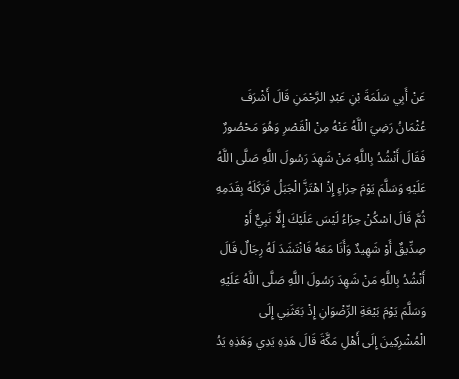عَنْ أَبِي سَلَمَةَ بْنِ عَبْدِ الرَّحْمَنِ قَالَ أَشْرَفَ عُثْمَانُ رَضِيَ اللَّهُ عَنْهُ مِنْ الْقَصْرِ وَهُوَ مَحْصُورٌ فَقَالَ أَنْشُدُ بِاللَّهِ مَنْ شَهِدَ رَسُولَ اللَّهِ صَلَّى اللَّهُ عَلَيْهِ وَسَلَّمَ يَوْمَ حِرَاءٍ إِذْ اهْتَزَّ الْجَبَلُ فَرَكَلَهُ بِقَدَمِهِ ثُمَّ قَالَ اسْكُنْ حِرَاءُ لَيْسَ عَلَيْكَ إِلَّا نَبِيٌّ أَوْ صِدِّيقٌ أَوْ شَهِيدٌ وَأَنَا مَعَهُ فَانْتَشَدَ لَهُ رِجَالٌ قَالَ أَنْشُدُ بِاللَّهِ مَنْ شَهِدَ رَسُولَ اللَّهِ صَلَّى اللَّهُ عَلَيْهِ وَسَلَّمَ يَوْمَ بَيْعَةِ الرِّضْوَانِ إِذْ بَعَثَنِي إِلَى الْمُشْرِكِينَ إِلَى أَهْلِ مَكَّةَ قَالَ هَذِهِ يَدِي وَهَذِهِ يَدُ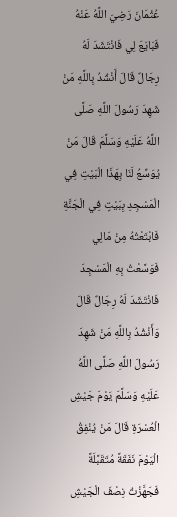عُثْمَانَ رَضِيَ اللَّهُ عَنْهُ فَبَايَعَ لِي فَانْتَشَدَ لَهُ رِجَالٌ قَالَ أَنْشُدُ بِاللَّهِ مَنْ شَهِدَ رَسُولَ اللَّهِ صَلَّى اللَّهُ عَلَيْهِ وَسَلَّمَ قَالَ مَنْ يُوَسِّعُ لَنَا بِهَذَا الْبَيْتِ فِي الْمَسْجِدِ بِبَيْتٍ فِي الْجَنَّةِ فَابْتَعْتُهُ مِنْ مَالِي فَوَسَّعْتُ بِهِ الْمَسْجِدَ فَانْتَشَدَ لَهُ رِجَالٌ قَالَ وَأَنْشُدُ بِاللَّهِ مَنْ شَهِدَ رَسُولَ اللَّهِ صَلَّى اللَّهُ عَلَيْهِ وَسَلَّمَ يَوْمَ جَيْشِ الْعُسْرَةِ قَالَ مَنْ يُنْفِقُ الْيَوْمَ نَفَقَةً مُتَقَبَّلَةً فَجَهَّزْتُ نِصْفَ الْجَيْشِ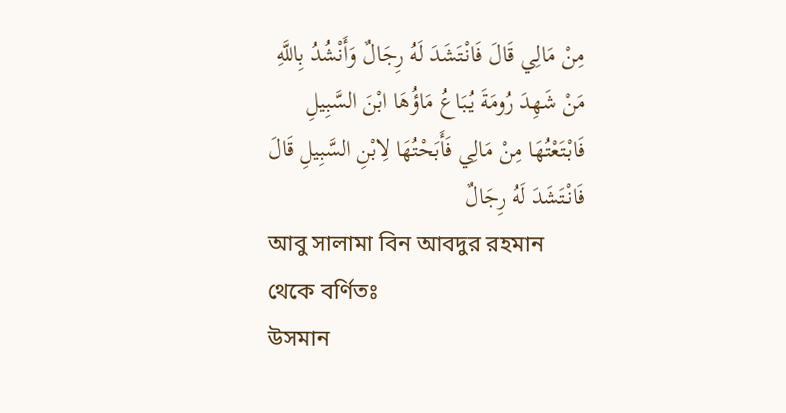مِنْ مَالِي قَالَ فَانْتَشَدَ لَهُ رِجَالٌ وَأَنْشُدُ بِاللَّهِ مَنْ شَهِدَ رُومَةَ يُبَاعُ مَاؤُهَا ابْنَ السَّبِيلِ فَابْتَعْتُهَا مِنْ مَالِي فَأَبَحْتُهَا لِابْنِ السَّبِيلِ قَالَ فَانْتَشَدَ لَهُ رِجَالٌ
আবু সালামা বিন আবদুর রহমান থেকে বর্ণিতঃ
উসমান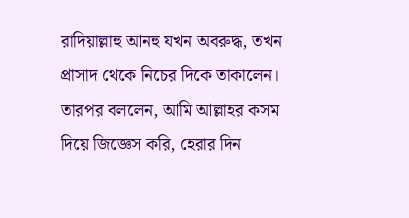রাদিয়াল্লাহু আনহু যখন অবরুদ্ধ, তখন প্রাসাদ থেকে নিচের দিকে তাকালেন। তারপর বললেন, আমি আল্লাহর কসম দিয়ে জিজ্ঞেস করি, হেরার দিন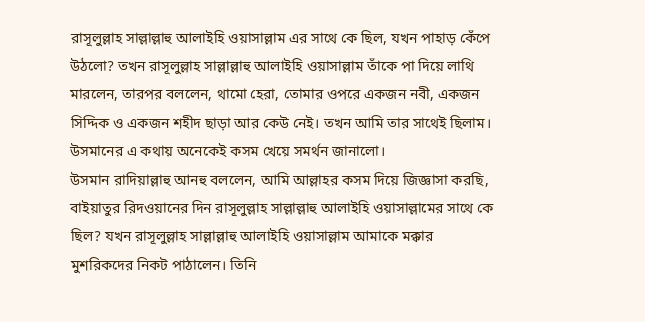রাসূলুল্লাহ সাল্লাল্লাহু আলাইহি ওয়াসাল্লাম এর সাথে কে ছিল, যখন পাহাড় কেঁপে উঠলো? তখন রাসূলুল্লাহ সাল্লাল্লাহু আলাইহি ওয়াসাল্লাম তাঁকে পা দিয়ে লাথি মারলেন, তারপর বললেন, থামো হেরা, তোমার ওপরে একজন নবী, একজন সিদ্দিক ও একজন শহীদ ছাড়া আর কেউ নেই। তখন আমি তার সাথেই ছিলাম। উসমানের এ কথায় অনেকেই কসম খেয়ে সমর্থন জানালো।
উসমান রাদিয়াল্লাহু আনহু বললেন, আমি আল্লাহর কসম দিয়ে জিজ্ঞাসা করছি, বাইয়াতুর রিদওয়ানের দিন রাসূলুল্লাহ সাল্লাল্লাহু আলাইহি ওয়াসাল্লামের সাথে কে ছিল? যখন রাসূলুল্লাহ সাল্লাল্লাহু আলাইহি ওয়াসাল্লাম আমাকে মক্কার মুশরিকদের নিকট পাঠালেন। তিনি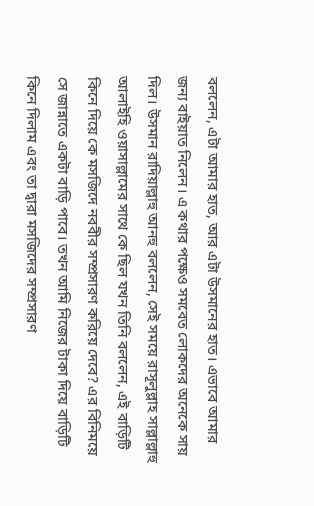বললেন, এটা আমার হাত, আর এটা উসমানের হাত। এভাবে আমার জন্য বাইয়াত নিলেন। এ কথার পক্ষেও সমবেত লোকদের অনেকে সায় দিল। উসমান রাদিয়াল্লাহু আনহু বললেন, সেই সময়ে রাসূলুল্লাহ সাল্লাল্লাহু আলাইহি ওয়াসাল্লামের সাথে কে ছিল যখন তিনি বললেন, এই বাড়িটি কিনে দিয়ে কে মসজিদে নববীর সম্প্রসারণ করিয়ে দেবে? এর বিনিময়ে সে জান্নাতে একটা বাড়ি পাবে। তখন আমি নিজের টাকা দিয়ে বাড়িটি কিনে দিলাম এবং তা দ্বারা মসজিদের সম্প্রসারণ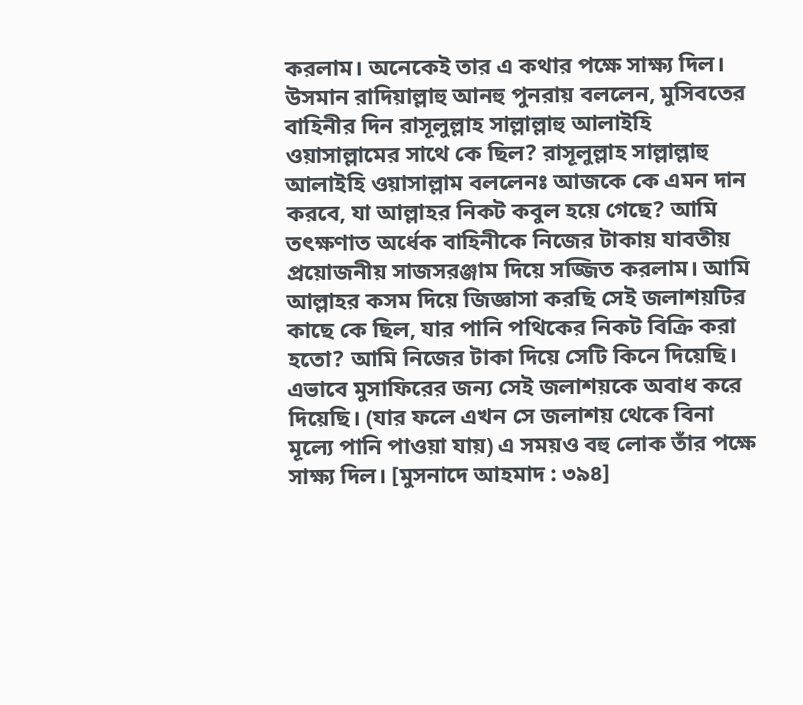করলাম। অনেকেই তার এ কথার পক্ষে সাক্ষ্য দিল।
উসমান রাদিয়াল্লাহু আনহু পুনরায় বললেন, মুসিবতের বাহিনীর দিন রাসূলুল্লাহ সাল্লাল্লাহু আলাইহি ওয়াসাল্লামের সাথে কে ছিল? রাসূলুল্লাহ সাল্লাল্লাহু আলাইহি ওয়াসাল্লাম বললেনঃ আজকে কে এমন দান করবে, যা আল্লাহর নিকট কবুল হয়ে গেছে? আমি তৎক্ষণাত অর্ধেক বাহিনীকে নিজের টাকায় যাবতীয় প্রয়োজনীয় সাজসরঞ্জাম দিয়ে সজ্জিত করলাম। আমি আল্লাহর কসম দিয়ে জিজ্ঞাসা করছি সেই জলাশয়টির কাছে কে ছিল, যার পানি পথিকের নিকট বিক্রি করা হতো? আমি নিজের টাকা দিয়ে সেটি কিনে দিয়েছি। এভাবে মুসাফিরের জন্য সেই জলাশয়কে অবাধ করে দিয়েছি। (যার ফলে এখন সে জলাশয় থেকে বিনা মূল্যে পানি পাওয়া যায়) এ সময়ও বহু লোক তাঁর পক্ষে সাক্ষ্য দিল। [মুসনাদে আহমাদ : ৩৯৪]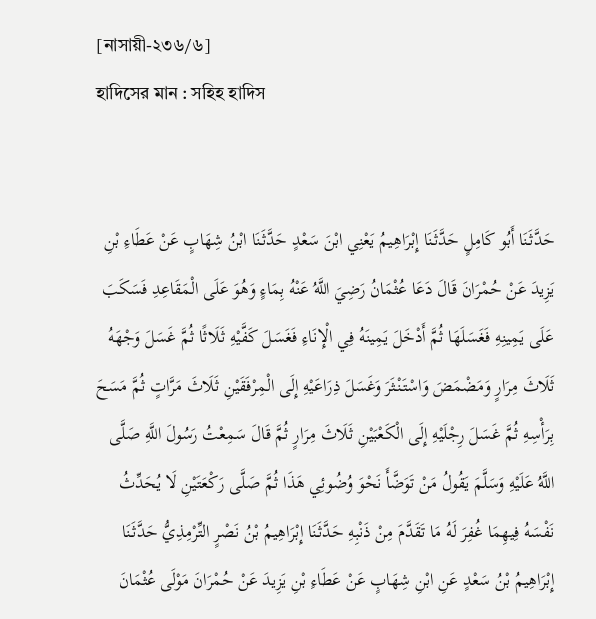[নাসায়ী-২৩৬/৬]
হাদিসের মান : সহিহ হাদিস


حَدَّثَنَا أَبُو كَامِلٍ حَدَّثَنَا إِبْرَاهِيمُ يَعْنِي ابْنَ سَعْدٍ حَدَّثَنَا ابْنُ شِهَابٍ عَنْ عَطَاءِ بْنِ يَزِيدَ عَنْ حُمْرَانَ قَالَ دَعَا عُثْمَانُ رَضِيَ اللَّهُ عَنْهُ بِمَاءٍ وَهُوَ عَلَى الْمَقَاعِدِ فَسَكَبَ عَلَى يَمِينِهِ فَغَسَلَهَا ثُمَّ أَدْخَلَ يَمِينَهُ فِي الْإِنَاءِ فَغَسَلَ كَفَّيْهِ ثَلَاثًا ثُمَّ غَسَلَ وَجْهَهُ ثَلَاثَ مِرَارٍ وَمَضْمَضَ وَاسْتَنْثَرَ وَغَسَلَ ذِرَاعَيْهِ إِلَى الْمِرْفَقَيْنِ ثَلَاثَ مَرَّاتٍ ثُمَّ مَسَحَ بِرَأْسِهِ ثُمَّ غَسَلَ رِجْلَيْهِ إِلَى الْكَعْبَيْنِ ثَلَاثَ مِرَارٍ ثُمَّ قَالَ سَمِعْتُ رَسُولَ اللَّهِ صَلَّى اللَّهُ عَلَيْهِ وَسَلَّمَ يَقُولُ مَنْ تَوَضَّأَ نَحْوَ وُضُوئِي هَذَا ثُمَّ صَلَّى رَكْعَتَيْنِ لَا يُحَدِّثُ نَفْسَهُ فِيهِمَا غُفِرَ لَهُ مَا تَقَدَّمَ مِنْ ذَنْبِهِ حَدَّثَنَا إِبْرَاهِيمُ بْنُ نَصْرٍ التِّرْمِذِيُّ حَدَّثَنَا إِبْرَاهِيمُ بْنُ سَعْدٍ عَنِ ابْنِ شِهَابٍ عَنْ عَطَاءِ بْنِ يَزِيدَ عَنْ حُمْرَانَ مَوْلَى عُثْمَانَ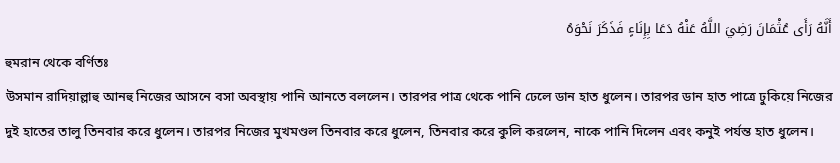أَنَّهُ رَأَى عُثْمَانَ رَضِيَ اللَّهُ عَنْهُ دَعَا بِإِنَاءٍ فَذَكَرَ نَحْوَهُ
হুমরান থেকে বর্ণিতঃ
উসমান রাদিয়াল্লাহু আনহু নিজের আসনে বসা অবস্থায় পানি আনতে বললেন। তারপর পাত্র থেকে পানি ঢেলে ডান হাত ধুলেন। তারপর ডান হাত পাত্রে ঢুকিয়ে নিজের দুই হাতের তালু তিনবার করে ধুলেন। তারপর নিজের মুখমণ্ডল তিনবার করে ধুলেন, তিনবার করে কুলি করলেন, নাকে পানি দিলেন এবং কনুই পর্যন্ত হাত ধুলেন।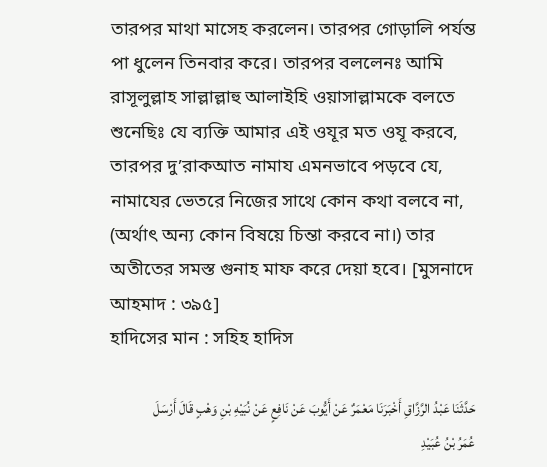তারপর মাথা মাসেহ করলেন। তারপর গোড়ালি পর্যন্ত পা ধুলেন তিনবার করে। তারপর বললেনঃ আমি রাসূলুল্লাহ সাল্লাল্লাহু আলাইহি ওয়াসাল্লামকে বলতে শুনেছিঃ যে ব্যক্তি আমার এই ওযূর মত ওযূ করবে, তারপর দু’রাকআত নামায এমনভাবে পড়বে যে, নামাযের ভেতরে নিজের সাথে কোন কথা বলবে না, (অর্থাৎ অন্য কোন বিষয়ে চিন্তা করবে না।) তার অতীতের সমস্ত গুনাহ মাফ করে দেয়া হবে। [মুসনাদে আহমাদ : ৩৯৫]
হাদিসের মান : সহিহ হাদিস

حَدَّثَنَا عَبْدُ الرَّزَّاقِ أَخْبَرَنَا مَعْمَرٌ عَنْ أَيُّوبَ عَنْ نَافِعٍ عَنْ نُبَيْهِ بْنِ وَهْبٍ قَالَ أَرْسَلَ عُمَرُ بْنُ عُبَيْدِ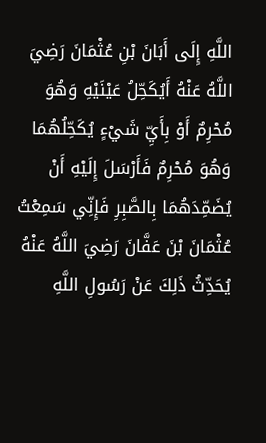اللَّهِ إِلَى أَبَانَ بْنِ عُثْمَانَ رَضِيَ اللَّهُ عَنْهُ أَيُكَحِّلُ عَيْنَيْهِ وَهُوَ مُحْرِمٌ أَوْ بِأَيِّ شَيْءٍ يُكَحِّلُهُمَا وَهُوَ مُحْرِمٌ فَأَرْسَلَ إِلَيْهِ أَنْ يُضَمِّدَهُمَا بِالصَّبِرِ فَإِنِّي سَمِعْتُ عُثْمَانَ بْنَ عَفَّانَ رَضِيَ اللَّهُ عَنْهُ يُحَدِّثُ ذَلِكَ عَنْ رَسُولِ اللَّهِ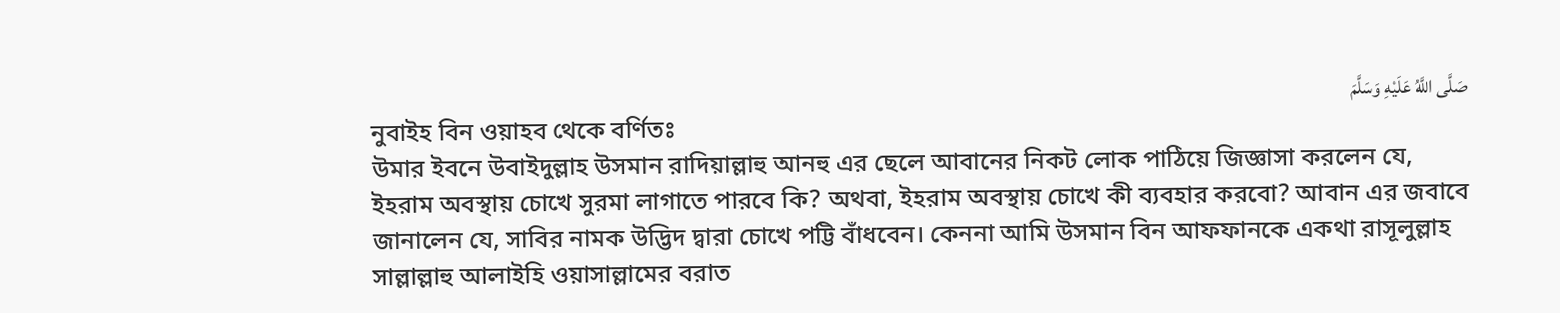صَلَّى اللَّهُ عَلَيْهِ وَسَلَّمَ
নুবাইহ বিন ওয়াহব থেকে বর্ণিতঃ
উমার ইবনে উবাইদুল্লাহ উসমান রাদিয়াল্লাহু আনহু এর ছেলে আবানের নিকট লোক পাঠিয়ে জিজ্ঞাসা করলেন যে, ইহরাম অবস্থায় চোখে সুরমা লাগাতে পারবে কি? অথবা, ইহরাম অবস্থায় চোখে কী ব্যবহার করবো? আবান এর জবাবে জানালেন যে, সাবির নামক উদ্ভিদ দ্বারা চোখে পট্টি বাঁধবেন। কেননা আমি উসমান বিন আফফানকে একথা রাসূলুল্লাহ সাল্লাল্লাহু আলাইহি ওয়াসাল্লামের বরাত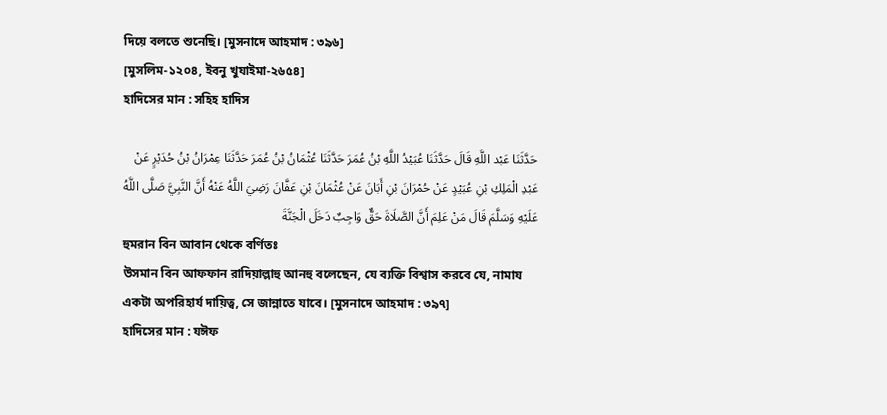দিয়ে বলতে শুনেছি। [মুসনাদে আহমাদ : ৩৯৬]
[মুসলিম-১২০৪, ইবনু খুযাইমা-২৬৫৪]
হাদিসের মান : সহিহ হাদিস

حَدَّثَنَا عَبْد اللَّهِ قَالَ حَدَّثَنَا عُبَيْدُ اللَّهِ بْنُ عُمَرَ حَدَّثَنَا عُثْمَانُ بْنُ عُمَرَ حَدَّثَنَا عِمْرَانُ بْنُ حُدَيْرٍ عَنْ عَبْدِ الْمَلِكِ بْنِ عُبَيْدٍ عَنْ حُمْرَانَ بْنِ أَبَانَ عَنْ عُثْمَانَ بْنِ عَفَّانَ رَضِيَ اللَّهُ عَنْهُ أَنَّ النَّبِيَّ صَلَّى اللَّهُ عَلَيْهِ وَسَلَّمَ قَالَ مَنْ عَلِمَ أَنَّ الصَّلَاةَ حَقٌّ وَاجِبٌ دَخَلَ الْجَنَّةَ
হুমরান বিন আবান থেকে বর্ণিতঃ
উসমান বিন আফফান রাদিয়াল্লাহু আনহু বলেছেন, যে ব্যক্তি বিশ্বাস করবে যে, নামায একটা অপরিহার্য দায়িত্ব, সে জান্নাতে যাবে। [মুসনাদে আহমাদ : ৩৯৭]
হাদিসের মান : যঈফ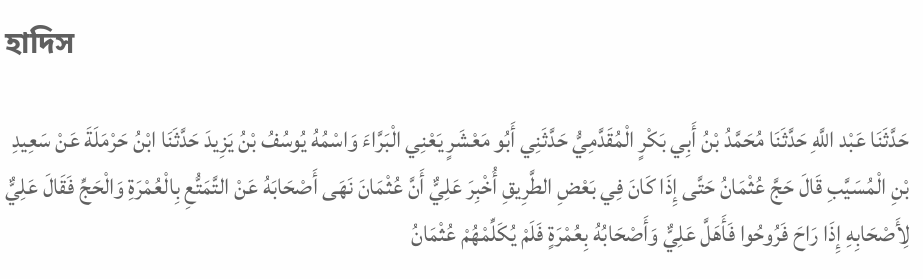হাদিস

حَدَّثَنَا عَبْد اللَّهِ حَدَّثَنَا مُحَمَّدُ بْنُ أَبِي بَكْرٍ الْمُقَدَّمِيُّ حَدَّثَنِي أَبُو مَعْشَرٍ يَعْنِي الْبَرَّاءَ وَاسْمُهُ يُوسُفُ بْنُ يَزِيدَ حَدَّثَنَا ابْنُ حَرْمَلَةَ عَنْ سَعِيدِ بْنِ الْمُسَيَّبِ قَالَ حَجَّ عُثْمَانُ حَتَّى إِذَا كَانَ فِي بَعْضِ الطَّرِيقِ أُخْبِرَ عَلِيٌّ أَنَّ عُثْمَانَ نَهَى أَصْحَابَهُ عَنْ التَّمَتُّعِ بِالْعُمْرَةِ وَالْحَجِّ فَقَالَ عَلِيٌّ لِأَصْحَابِهِ إِذَا رَاحَ فَرُوحُوا فَأَهَلَّ عَلِيٌّ وَأَصْحَابُهُ بِعُمْرَةٍ فَلَمْ يُكَلِّمْهُمْ عُثْمَانُ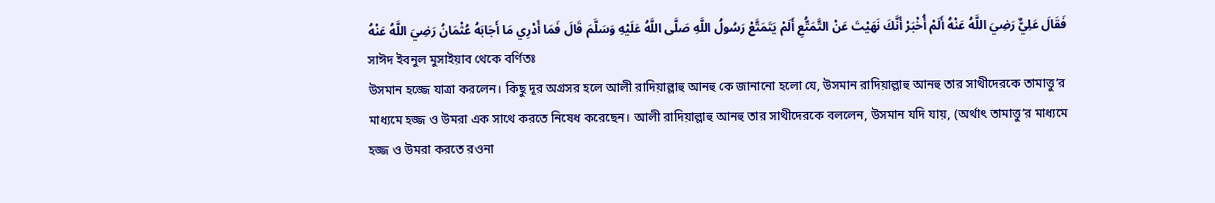فَقَالَ عَلِيٌّ رَضِيَ اللَّهُ عَنْهُ أَلَمْ أُخْبَرْ أَنَّكَ نَهَيْتَ عَنْ التَّمَتُّعِ أَلَمْ يَتَمَتَّعْ رَسُولُ اللَّهِ صَلَّى اللَّهُ عَلَيْهِ وَسَلَّمَ قَالَ فَمَا أَدْرِي مَا أَجَابَهُ عُثْمَانُ رَضِيَ اللَّهُ عَنْهُ
সাঈদ ইবনুল মুসাইয়াব থেকে বর্ণিতঃ
উসমান হজ্জে যাত্রা করলেন। কিছু দূর অগ্রসর হলে আলী রাদিয়াল্লাহু আনহু কে জানানো হলো যে, উসমান রাদিয়াল্লাহু আনহু তার সাথীদেরকে তামাত্তু’র মাধ্যমে হজ্জ ও উমরা এক সাথে করতে নিষেধ করেছেন। আলী রাদিয়াল্লাহু আনহু তার সাথীদেরকে বললেন, উসমান যদি যায়, (অর্থাৎ তামাত্তু’র মাধ্যমে হজ্জ ও উমরা করতে রওনা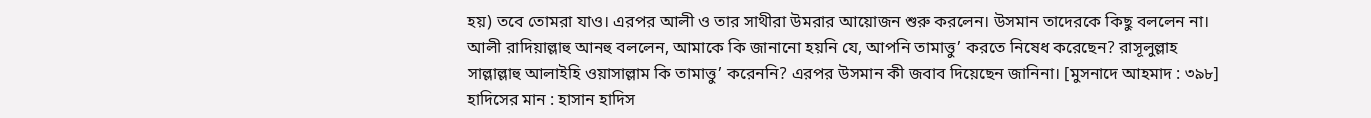হয়) তবে তোমরা যাও। এরপর আলী ও তার সাথীরা উমরার আয়োজন শুরু করলেন। উসমান তাদেরকে কিছু বললেন না। আলী রাদিয়াল্লাহু আনহু বললেন, আমাকে কি জানানো হয়নি যে, আপনি তামাত্তু’ করতে নিষেধ করেছেন? রাসূলুল্লাহ সাল্লাল্লাহু আলাইহি ওয়াসাল্লাম কি তামাত্তু’ করেননি? এরপর উসমান কী জবাব দিয়েছেন জানিনা। [মুসনাদে আহমাদ : ৩৯৮]
হাদিসের মান : হাসান হাদিস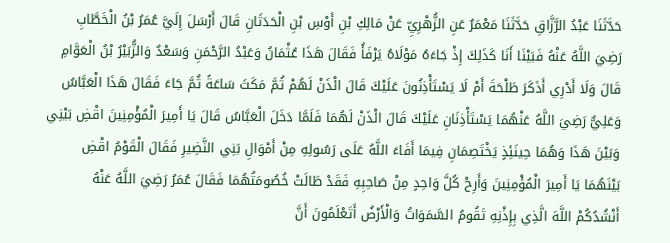حَدَّثَنَا عَبْدُ الرَّزَّاقِ حَدَّثَنَا مَعْمَرٌ عَنِ الزُّهْرِيِّ عَنْ مَالِكِ بْنِ أَوْسِ بْنِ الْحَدَثَانِ قَالَ أَرْسَلَ إِلَيَّ عُمَرُ بْنُ الْخَطَّابِ رَضِيَ اللَّهُ عَنْهُ فَبَيْنَا أَنَا كَذَلِكَ إِذْ جَاءَهُ مَوْلَاهُ يَرْفَأُ فَقَالَ هَذَا عُثْمَانُ وَعَبْدُ الرَّحْمَنِ وَسَعْدٌ وَالزُّبَيْرُ بْنُ الْعَوَّامِ قَالَ وَلَا أَدْرِي أَذَكَرَ طَلْحَةَ أَمْ لَا يَسْتَأْذِنُونَ عَلَيْكَ قَالَ ائْذَنْ لَهُمْ ثُمَّ مَكَثَ سَاعَةً ثُمَّ جَاءَ فَقَالَ هَذَا الْعَبَّاسُ وَعَلِيٌّ رَضِيَ اللَّهُ عَنْهُمَا يَسْتَأْذِنَانِ عَلَيْكَ قَالَ ائْذَنْ لَهُمَا فَلَمَّا دَخَلَ الْعَبَّاسُ قَالَ يَا أَمِيرَ الْمُؤْمِنِينَ اقْضِ بَيْنِي وَبَيْنَ هَذَا وَهُمَا حِينَئِذٍ يَخْتَصِمَانِ فِيمَا أَفَاءَ اللَّهُ عَلَى رَسُولِهِ مِنْ أَمْوَالِ بَنِي النَّضِيرِ فَقَالَ الْقَوْمُ اقْضِ بَيْنَهُمَا يَا أَمِيرَ الْمُؤْمِنِينَ وَأَرِحْ كُلَّ وَاحِدٍ مِنْ صَاحِبِهِ فَقَدْ طَالَتْ خُصُومَتُهُمَا فَقَالَ عُمَرُ رَضِيَ اللَّهُ عَنْهُ أَنْشُدُكُمْ اللَّهَ الَّذِي بِإِذْنِهِ تَقُومُ السَّمَوَاتُ وَالْأَرْضُ أَتَعْلَمُونَ أَنَّ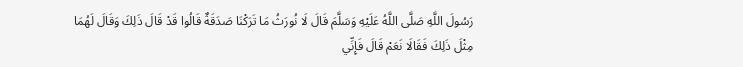رَسُولَ اللَّهِ صَلَّى اللَّهُ عَلَيْهِ وَسَلَّمَ قَالَ لَا نُورَثُ مَا تَرَكْنَا صَدَقَةٌ قَالُوا قَدْ قَالَ ذَلِكَ وَقَالَ لَهُمَا مِثْلَ ذَلِكَ فَقَالَا نَعَمْ قَالَ فَإِنِّي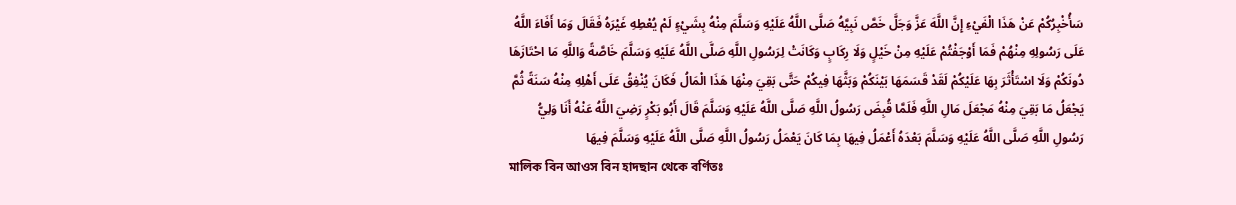سَأُخْبِرُكُمْ عَنْ هَذَا الْفَيْءِ إِنَّ اللَّهَ عَزَّ وَجَلَّ خَصَّ نَبِيَّهُ صَلَّى اللَّهُ عَلَيْهِ وَسَلَّمَ مِنْهُ بِشَيْءٍ لَمْ يُعْطِهِ غَيْرَهُ فَقَالَ وَمَا أَفَاءَ اللَّهُ عَلَى رَسُولِهِ مِنْهُمْ فَمَا أَوْجَفْتُمْ عَلَيْهِ مِنْ خَيْلٍ وَلَا رِكَابٍ وَكَانَتْ لِرَسُولِ اللَّهِ صَلَّى اللَّهُ عَلَيْهِ وَسَلَّمَ خَاصَّةً وَاللَّهِ مَا احْتَازَهَا دُونَكُمْ وَلَا اسْتَأْثَرَ بِهَا عَلَيْكُمْ لَقَدْ قَسَمَهَا بَيْنَكُمْ وَبَثَّهَا فِيكُمْ حَتَّى بَقِيَ مِنْهَا هَذَا الْمَالُ فَكَانَ يُنْفِقُ عَلَى أَهْلِهِ مِنْهُ سَنَةً ثُمَّ يَجْعَلُ مَا بَقِيَ مِنْهُ مَجْعَلَ مَالِ اللَّهِ فَلَمَّا قُبِضَ رَسُولُ اللَّهِ صَلَّى اللَّهُ عَلَيْهِ وَسَلَّمَ قَالَ أَبُو بَكْرٍ رَضِيَ اللَّهُ عَنْهُ أَنَا وَلِيُّ رَسُولِ اللَّهِ صَلَّى اللَّهُ عَلَيْهِ وَسَلَّمَ بَعْدَهُ أَعْمَلُ فِيهَا بِمَا كَانَ يَعْمَلُ رَسُولُ اللَّهِ صَلَّى اللَّهُ عَلَيْهِ وَسَلَّمَ فِيهَا
মালিক বিন আওস বিন হাদছান থেকে বর্ণিতঃ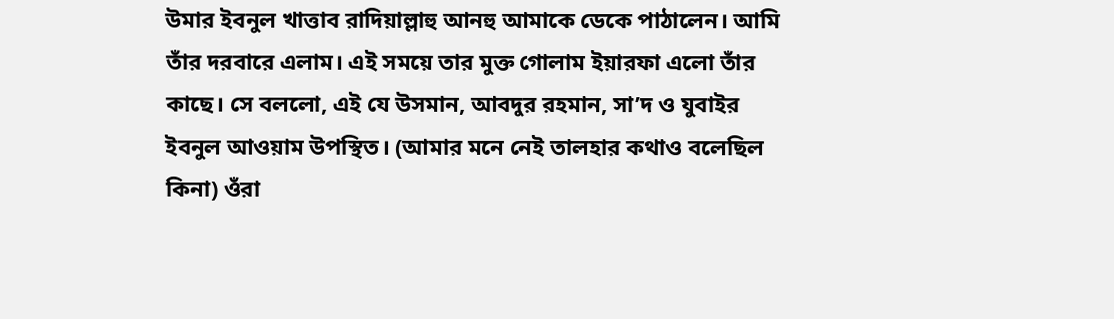উমার ইবনুল খাত্তাব রাদিয়াল্লাহু আনহু আমাকে ডেকে পাঠালেন। আমি তাঁর দরবারে এলাম। এই সময়ে তার মুক্ত গোলাম ইয়ারফা এলো তাঁর কাছে। সে বললো, এই যে উসমান, আবদুর রহমান, সা’দ ও যুবাইর ইবনুল আওয়াম উপস্থিত। (আমার মনে নেই তালহার কথাও বলেছিল কিনা) ওঁরা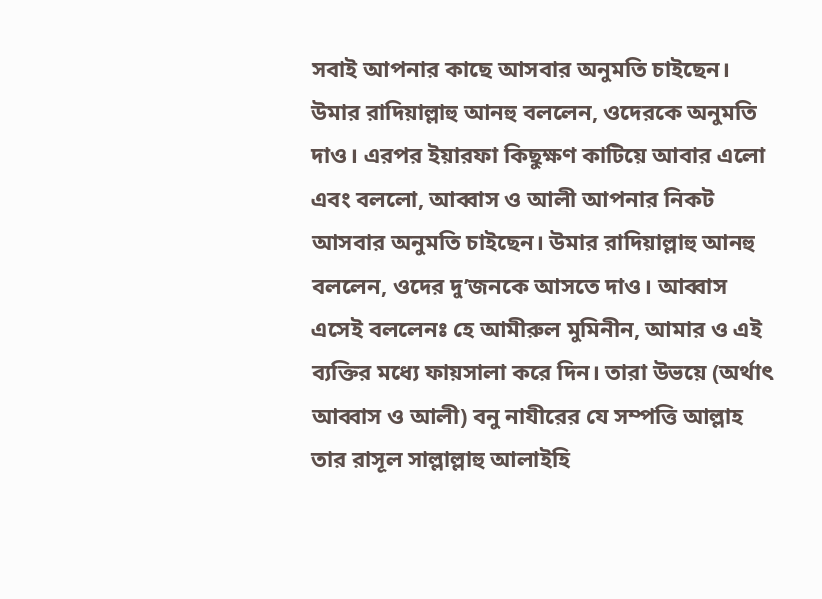সবাই আপনার কাছে আসবার অনুমতি চাইছেন। উমার রাদিয়াল্লাহু আনহু বললেন, ওদেরকে অনুমতি দাও। এরপর ইয়ারফা কিছুক্ষণ কাটিয়ে আবার এলো এবং বললো, আব্বাস ও আলী আপনার নিকট আসবার অনুমতি চাইছেন। উমার রাদিয়াল্লাহু আনহু বললেন, ওদের দু’জনকে আসতে দাও। আব্বাস এসেই বললেনঃ হে আমীরুল মুমিনীন, আমার ও এই ব্যক্তির মধ্যে ফায়সালা করে দিন। তারা উভয়ে (অর্থাৎ আব্বাস ও আলী) বনু নাযীরের যে সম্পত্তি আল্লাহ তার রাসূল সাল্লাল্লাহু আলাইহি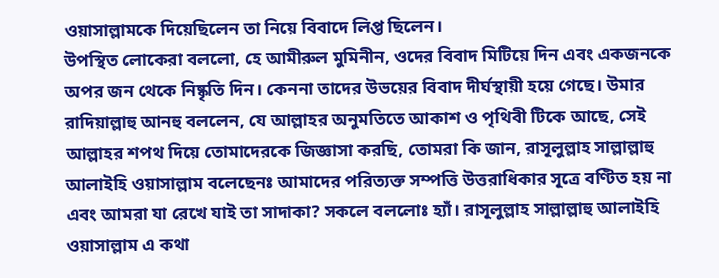ওয়াসাল্লামকে দিয়েছিলেন তা নিয়ে বিবাদে লিপ্ত ছিলেন।
উপস্থিত লোকেরা বললো, হে আমীরুল মুমিনীন, ওদের বিবাদ মিটিয়ে দিন এবং একজনকে অপর জন থেকে নিষ্কৃতি দিন। কেননা তাদের উভয়ের বিবাদ দীর্ঘস্থায়ী হয়ে গেছে। উমার রাদিয়াল্লাহু আনহু বললেন, যে আল্লাহর অনুমতিতে আকাশ ও পৃথিবী টিকে আছে, সেই আল্লাহর শপথ দিয়ে তোমাদেরকে জিজ্ঞাসা করছি, তোমরা কি জান, রাসূলুল্লাহ সাল্লাল্লাহু আলাইহি ওয়াসাল্লাম বলেছেনঃ আমাদের পরিত্যক্ত সম্পত্তি উত্তরাধিকার সূত্রে বণ্টিত হয় না এবং আমরা যা রেখে যাই তা সাদাকা? সকলে বললোঃ হ্যাঁ। রাসূলুল্লাহ সাল্লাল্লাহু আলাইহি ওয়াসাল্লাম এ কথা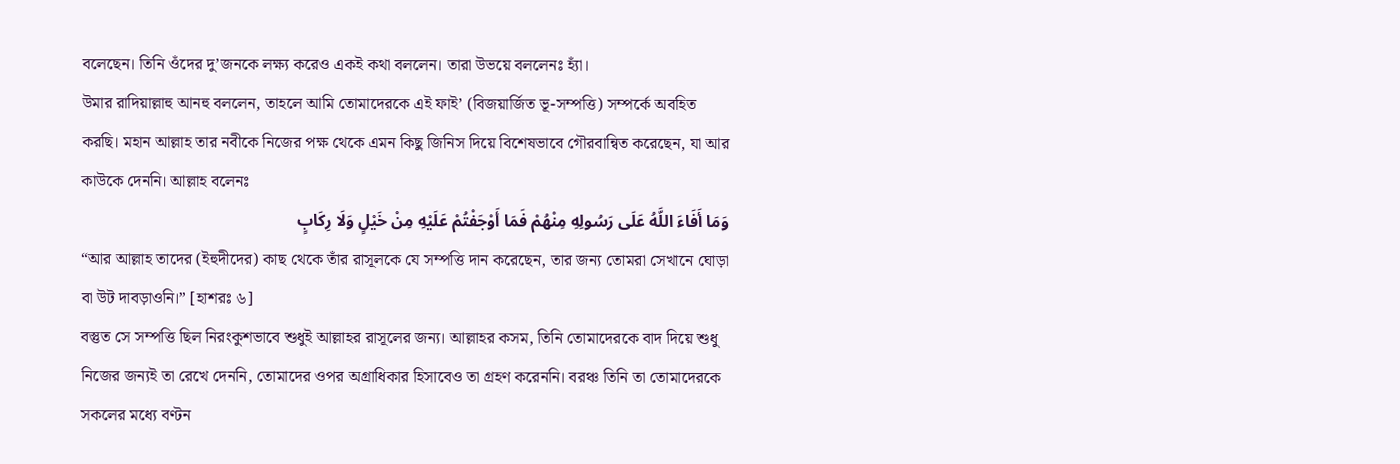বলেছেন। তিনি ওঁদের দু’জনকে লক্ষ্য করেও একই কথা বললেন। তারা উভয়ে বললেনঃ হ্যাঁ।
উমার রাদিয়াল্লাহু আনহু বললেন, তাহলে আমি তোমাদেরকে এই ফাই’ (বিজয়ার্জিত ভূ-সম্পত্তি) সম্পর্কে অবহিত করছি। মহান আল্লাহ তার নবীকে নিজের পক্ষ থেকে এমন কিছু জিনিস দিয়ে বিশেষভাবে গৌরবান্বিত করেছেন, যা আর কাউকে দেননি। আল্লাহ বলেনঃ
وَمَا أَفَاءَ اللَّهُ عَلَى رَسُولِهِ مِنْهُمْ فَمَا أَوْجَفْتُمْ عَلَيْهِ مِنْ خَيْلٍ وَلَا رِكَابٍ
“আর আল্লাহ তাদের (ইহুদীদের) কাছ থেকে তাঁর রাসূলকে যে সম্পত্তি দান করেছেন, তার জন্য তোমরা সেখানে ঘোড়া বা উট দাবড়াওনি।” [হাশরঃ ৬]
বস্তুত সে সম্পত্তি ছিল নিরংকুশভাবে শুধুই আল্লাহর রাসূলের জন্য। আল্লাহর কসম, তিনি তোমাদেরকে বাদ দিয়ে শুধু নিজের জন্যই তা রেখে দেননি, তোমাদের ওপর অগ্রাধিকার হিসাবেও তা গ্রহণ করেননি। বরঞ্চ তিনি তা তোমাদেরকে সকলের মধ্যে বণ্টন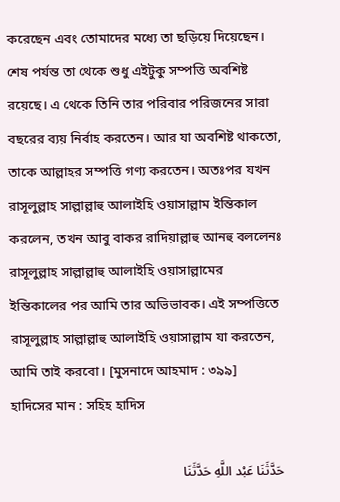করেছেন এবং তোমাদের মধ্যে তা ছড়িয়ে দিয়েছেন। শেষ পর্যন্ত তা থেকে শুধু এইটুকু সম্পত্তি অবশিষ্ট রয়েছে। এ থেকে তিনি তার পরিবার পরিজনের সারা বছরের ব্যয় নির্বাহ করতেন। আর যা অবশিষ্ট থাকতো, তাকে আল্লাহর সম্পত্তি গণ্য করতেন। অতঃপর যখন রাসূলুল্লাহ সাল্লাল্লাহু আলাইহি ওয়াসাল্লাম ইন্তিকাল করলেন, তখন আবু বাকর রাদিয়াল্লাহু আনহু বললেনঃ রাসূলুল্লাহ সাল্লাল্লাহু আলাইহি ওয়াসাল্লামের ইন্তিকালের পর আমি তার অভিভাবক। এই সম্পত্তিতে রাসূলুল্লাহ সাল্লাল্লাহু আলাইহি ওয়াসাল্লাম যা করতেন, আমি তাই করবো। [মুসনাদে আহমাদ : ৩৯৯]
হাদিসের মান : সহিহ হাদিস

حَدَّثَنَا عَبْد اللَّهِ حَدَّثَنَا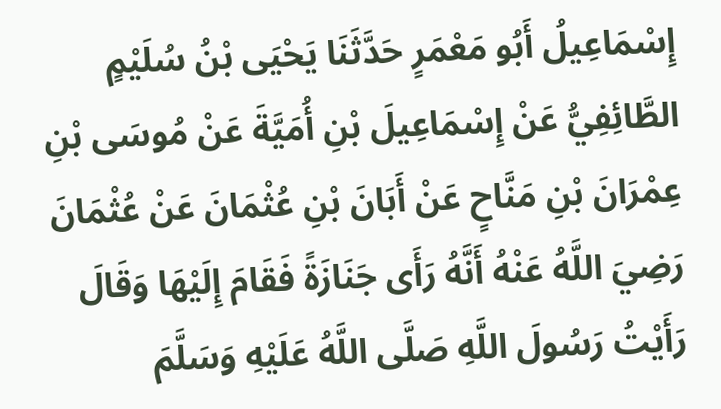إِسْمَاعِيلُ أَبُو مَعْمَرٍ حَدَّثَنَا يَحْيَى بْنُ سُلَيْمٍ الطَّائِفِيُّ عَنْ إِسْمَاعِيلَ بْنِ أُمَيَّةَ عَنْ مُوسَى بْنِ عِمْرَانَ بْنِ مَنَّاحٍ عَنْ أَبَانَ بْنِ عُثْمَانَ عَنْ عُثْمَانَ رَضِيَ اللَّهُ عَنْهُ أَنَّهُ رَأَى جَنَازَةً فَقَامَ إِلَيْهَا وَقَالَ رَأَيْتُ رَسُولَ اللَّهِ صَلَّى اللَّهُ عَلَيْهِ وَسَلَّمَ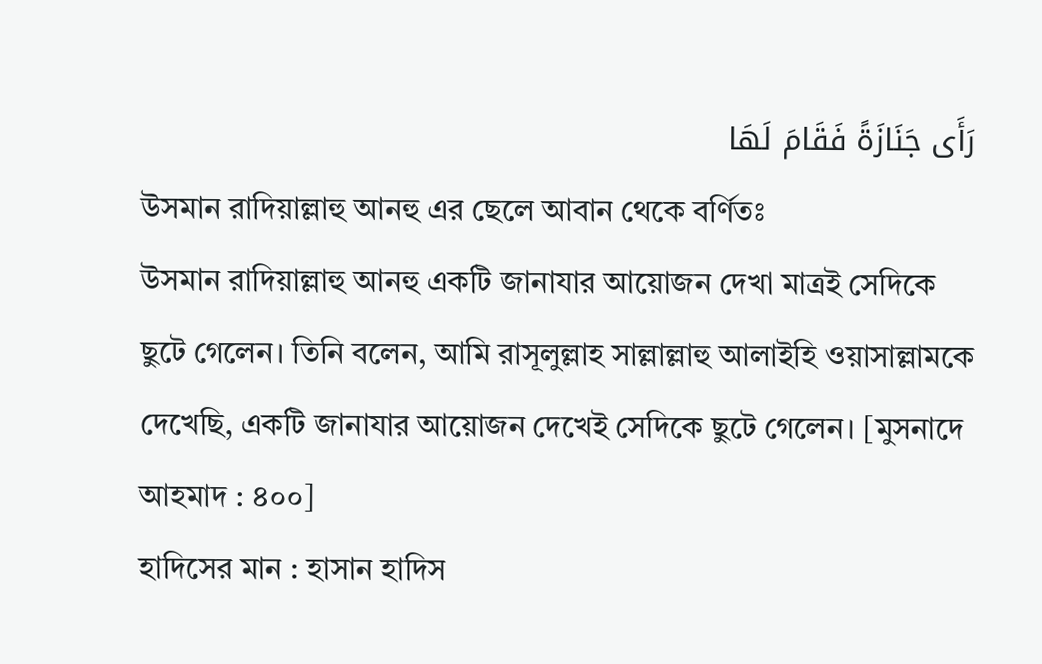رَأَى جَنَازَةً فَقَامَ لَهَا
উসমান রাদিয়াল্লাহু আনহু এর ছেলে আবান থেকে বর্ণিতঃ
উসমান রাদিয়াল্লাহু আনহু একটি জানাযার আয়োজন দেখা মাত্রই সেদিকে ছুটে গেলেন। তিনি বলেন, আমি রাসূলুল্লাহ সাল্লাল্লাহু আলাইহি ওয়াসাল্লামকে দেখেছি, একটি জানাযার আয়োজন দেখেই সেদিকে ছুটে গেলেন। [মুসনাদে আহমাদ : ৪০০]
হাদিসের মান : হাসান হাদিস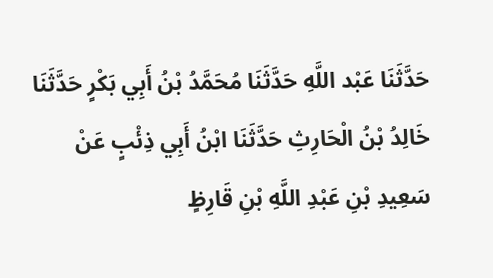حَدَّثَنَا عَبْد اللَّهِ حَدَّثَنَا مُحَمَّدُ بْنُ أَبِي بَكْرٍ حَدَّثَنَا خَالِدُ بْنُ الْحَارِثِ حَدَّثَنَا ابْنُ أَبِي ذِئْبٍ عَنْ سَعِيدِ بْنِ عَبْدِ اللَّهِ بْنِ قَارِظٍ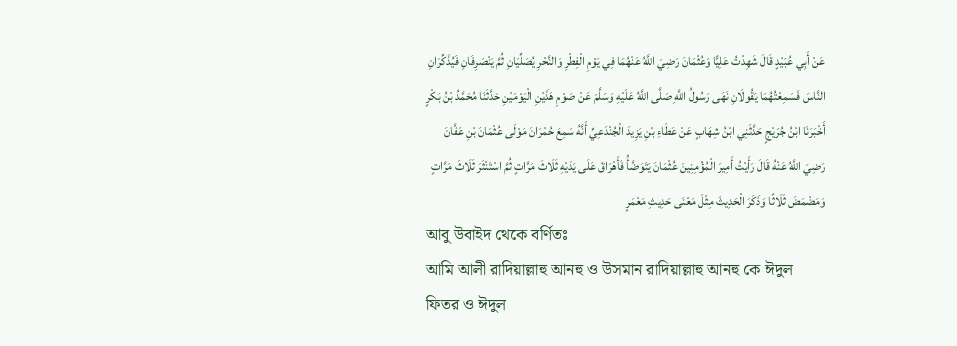عَنْ أَبِي عُبَيْدٍ قَالَ شَهِدْتُ عَلِيًّا وَعُثْمَانَ رَضِيَ اللَّهُ عَنْهُمَا فِي يَوْمِ الْفِطْرِ وَالنَّحْرِ يُصَلِّيَانِ ثُمَّ يَنْصَرِفَانِ فَيُذَكِّرَانِ النَّاسَ فَسَمِعْتُهُمَا يَقُولَانِ نَهَى رَسُولُ اللَّهِ صَلَّى اللَّهُ عَلَيْهِ وَسَلَّمَ عَنْ صَوْمِ هَذَيْنِ الْيَوْمَيْنِ حَدَّثَنَا مُحَمَّدُ بْنُ بَكْرٍ أَخْبَرَنَا ابْنُ جُرَيْجٍ حَدَّثَنِي ابْنُ شِهَابٍ عَنْ عَطَاءِ بْنِ يَزِيدَ الْجُنْدَعِيِّ أَنَّهُ سَمِعَ حُمْرَانَ مَوْلَى عُثْمَانَ بْنِ عَفَّانَ رَضِيَ اللَّهُ عَنْهُ قَالَ رَأَيْتُ أَمِيرَ الْمُؤْمِنِينَ عُثْمَانَ يَتَوَضَّأُ فَأَهْرَاقَ عَلَى يَدَيْهِ ثَلَاثَ مَرَّاتٍ ثُمَّ اسْتَنْثَرَ ثَلَاثَ مَرَّاتٍ وَمَضْمَضَ ثَلَاثًا وَذَكَرَ الْحَدِيثَ مِثْلَ مَعْنَى حَدِيثِ مَعْمَرٍ
আবু উবাইদ থেকে বর্ণিতঃ
আমি আলী রাদিয়াল্লাহু আনহু ও উসমান রাদিয়াল্লাহু আনহু কে ঈদুল ফিতর ও ঈদুল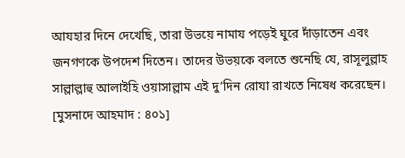আযহার দিনে দেখেছি, তারা উভয়ে নামায পড়েই ঘুরে দাঁড়াতেন এবং জনগণকে উপদেশ দিতেন। তাদের উভয়কে বলতে শুনেছি যে, রাসূলুল্লাহ সাল্লাল্লাহু আলাইহি ওয়াসাল্লাম এই দু’দিন রোযা রাখতে নিষেধ করেছেন। [মুসনাদে আহমাদ : ৪০১]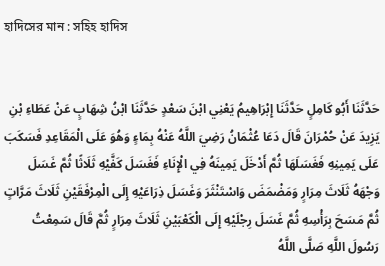হাদিসের মান : সহিহ হাদিস


حَدَّثَنَا أَبُو كَامِلٍ حَدَّثَنَا إِبْرَاهِيمُ يَعْنِي ابْنَ سَعْدٍ حَدَّثَنَا ابْنُ شِهَابٍ عَنْ عَطَاءِ بْنِ يَزِيدَ عَنْ حُمْرَانَ قَالَ دَعَا عُثْمَانُ رَضِيَ اللَّهُ عَنْهُ بِمَاءٍ وَهُوَ عَلَى الْمَقَاعِدِ فَسَكَبَ عَلَى يَمِينِهِ فَغَسَلَهَا ثُمَّ أَدْخَلَ يَمِينَهُ فِي الْإِنَاءِ فَغَسَلَ كَفَّيْهِ ثَلَاثًا ثُمَّ غَسَلَ وَجْهَهُ ثَلَاثَ مِرَارٍ وَمَضْمَضَ وَاسْتَنْثَرَ وَغَسَلَ ذِرَاعَيْهِ إِلَى الْمِرْفَقَيْنِ ثَلَاثَ مَرَّاتٍ ثُمَّ مَسَحَ بِرَأْسِهِ ثُمَّ غَسَلَ رِجْلَيْهِ إِلَى الْكَعْبَيْنِ ثَلَاثَ مِرَارٍ ثُمَّ قَالَ سَمِعْتُ رَسُولَ اللَّهِ صَلَّى اللَّهُ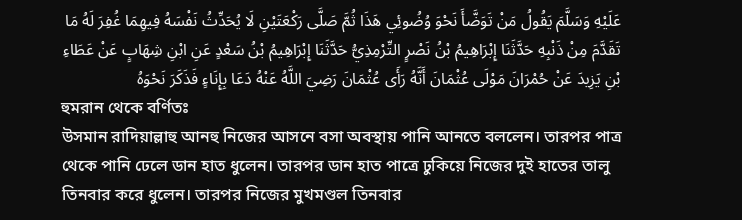عَلَيْهِ وَسَلَّمَ يَقُولُ مَنْ تَوَضَّأَ نَحْوَ وُضُوئِي هَذَا ثُمَّ صَلَّى رَكْعَتَيْنِ لَا يُحَدِّثُ نَفْسَهُ فِيهِمَا غُفِرَ لَهُ مَا تَقَدَّمَ مِنْ ذَنْبِهِ حَدَّثَنَا إِبْرَاهِيمُ بْنُ نَصْرٍ التِّرْمِذِيُّ حَدَّثَنَا إِبْرَاهِيمُ بْنُ سَعْدٍ عَنِ ابْنِ شِهَابٍ عَنْ عَطَاءِ بْنِ يَزِيدَ عَنْ حُمْرَانَ مَوْلَى عُثْمَانَ أَنَّهُ رَأَى عُثْمَانَ رَضِيَ اللَّهُ عَنْهُ دَعَا بِإِنَاءٍ فَذَكَرَ نَحْوَهُ
হুমরান থেকে বর্ণিতঃ
উসমান রাদিয়াল্লাহু আনহু নিজের আসনে বসা অবস্থায় পানি আনতে বললেন। তারপর পাত্র থেকে পানি ঢেলে ডান হাত ধুলেন। তারপর ডান হাত পাত্রে ঢুকিয়ে নিজের দুই হাতের তালু তিনবার করে ধুলেন। তারপর নিজের মুখমণ্ডল তিনবার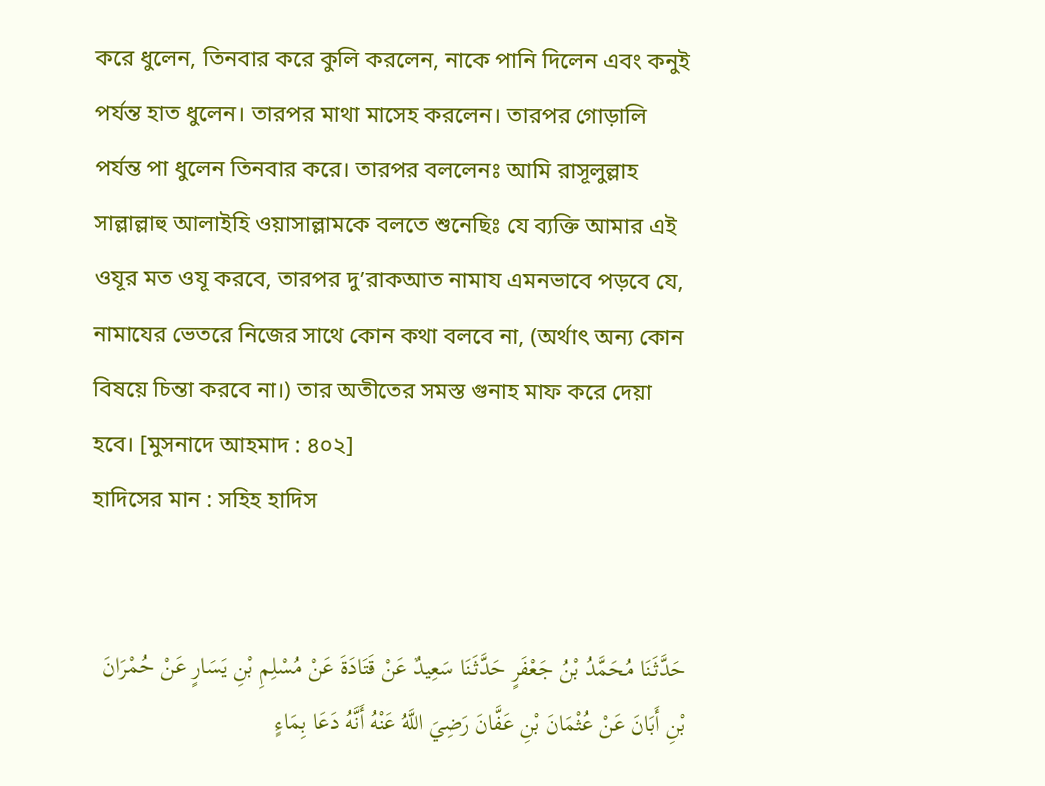করে ধুলেন, তিনবার করে কুলি করলেন, নাকে পানি দিলেন এবং কনুই পর্যন্ত হাত ধুলেন। তারপর মাথা মাসেহ করলেন। তারপর গোড়ালি পর্যন্ত পা ধুলেন তিনবার করে। তারপর বললেনঃ আমি রাসূলুল্লাহ সাল্লাল্লাহু আলাইহি ওয়াসাল্লামকে বলতে শুনেছিঃ যে ব্যক্তি আমার এই ওযূর মত ওযূ করবে, তারপর দু’রাকআত নামায এমনভাবে পড়বে যে, নামাযের ভেতরে নিজের সাথে কোন কথা বলবে না, (অর্থাৎ অন্য কোন বিষয়ে চিন্তা করবে না।) তার অতীতের সমস্ত গুনাহ মাফ করে দেয়া হবে। [মুসনাদে আহমাদ : ৪০২]
হাদিসের মান : সহিহ হাদিস


حَدَّثَنَا مُحَمَّدُ بْنُ جَعْفَرٍ حَدَّثَنَا سَعِيدٌ عَنْ قَتَادَةَ عَنْ مُسْلِمِ بْنِ يَسَارٍ عَنْ حُمْرَانَ بْنِ أَبَانَ عَنْ عُثْمَانَ بْنِ عَفَّانَ رَضِيَ اللَّهُ عَنْهُ أَنَّهُ دَعَا بِمَاءٍ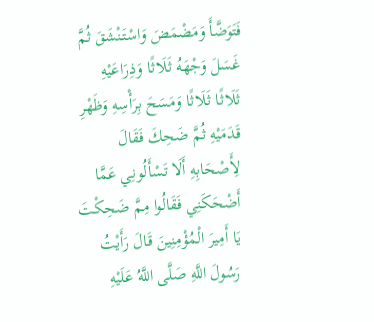فَتَوَضَّأَ وَمَضْمَضَ وَاسْتَنْشَقَ ثُمَّ غَسَلَ وَجْهَهُ ثَلَاثًا وَذِرَاعَيْهِ ثَلَاثًا ثَلَاثًا وَمَسَحَ بِرَأْسِهِ وَظَهْرِ قَدَمَيْهِ ثُمَّ ضَحِكَ فَقَالَ لِأَصْحَابِهِ أَلَا تَسْأَلُونِي عَمَّا أَضْحَكَنِي فَقَالُوا مِمَّ ضَحِكْتَ يَا أَمِيرَ الْمُؤْمِنِينَ قَالَ رَأَيْتُ رَسُولَ اللَّهِ صَلَّى اللَّهُ عَلَيْهِ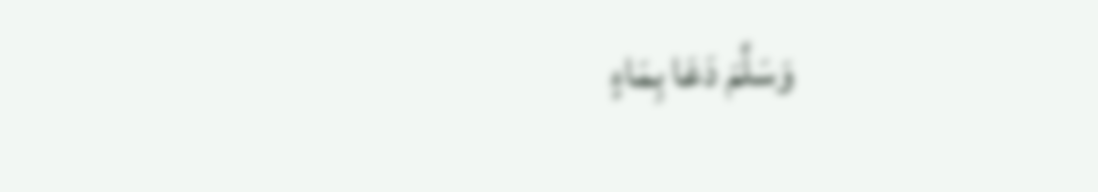وَسَلَّمَ دَعَا بِمَاءٍ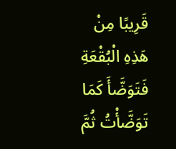قَرِيبًا مِنْ هَذِهِ الْبُقْعَةِ فَتَوَضَّأَ كَمَا تَوَضَّأْتُ ثُمَّ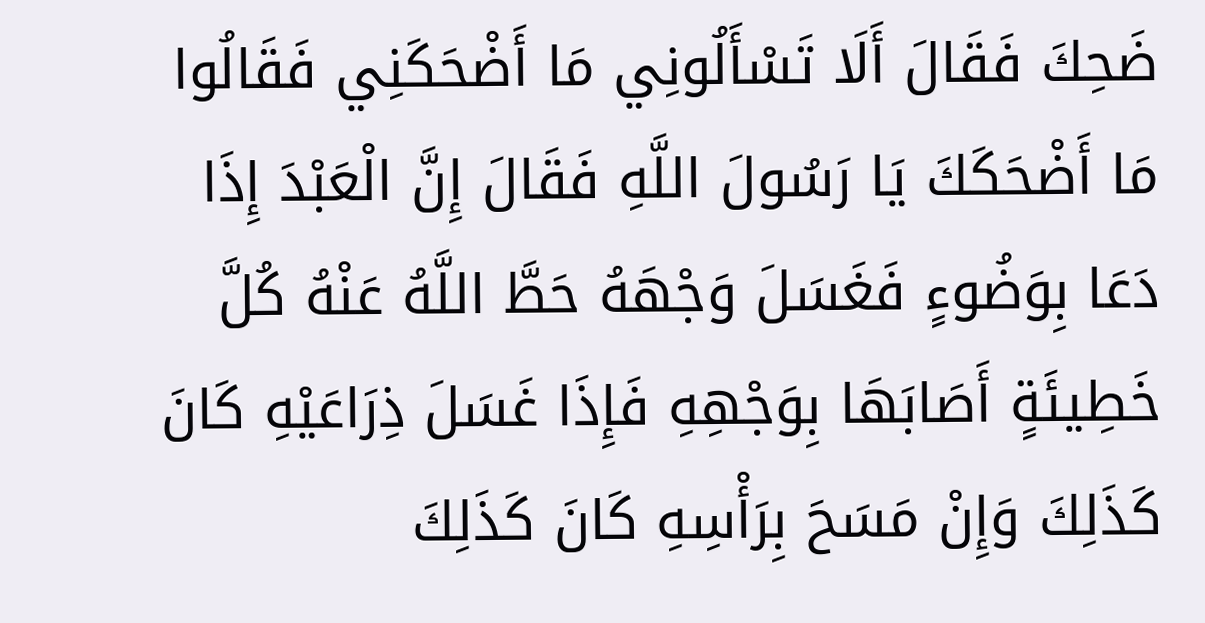ضَحِكَ فَقَالَ أَلَا تَسْأَلُونِي مَا أَضْحَكَنِي فَقَالُوا مَا أَضْحَكَكَ يَا رَسُولَ اللَّهِ فَقَالَ إِنَّ الْعَبْدَ إِذَا دَعَا بِوَضُوءٍ فَغَسَلَ وَجْهَهُ حَطَّ اللَّهُ عَنْهُ كُلَّ خَطِيئَةٍ أَصَابَهَا بِوَجْهِهِ فَإِذَا غَسَلَ ذِرَاعَيْهِ كَانَ كَذَلِكَ وَإِنْ مَسَحَ بِرَأْسِهِ كَانَ كَذَلِكَ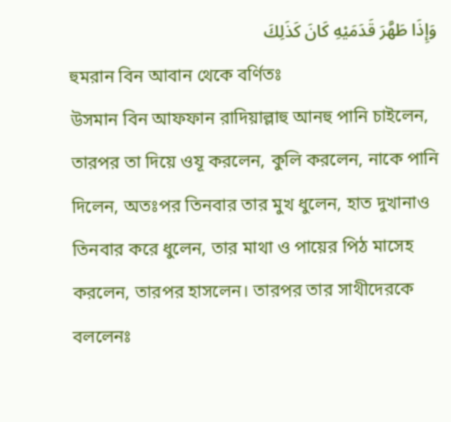وَإِذَا طَهَّرَ قَدَمَيْهِ كَانَ كَذَلِكَ
হুমরান বিন আবান থেকে বর্ণিতঃ
উসমান বিন আফফান রাদিয়াল্লাহু আনহু পানি চাইলেন, তারপর তা দিয়ে ওযূ করলেন, কুলি করলেন, নাকে পানি দিলেন, অতঃপর তিনবার তার মুখ ধুলেন, হাত দুখানাও তিনবার করে ধুলেন, তার মাথা ও পায়ের পিঠ মাসেহ করলেন, তারপর হাসলেন। তারপর তার সাথীদেরকে বললেনঃ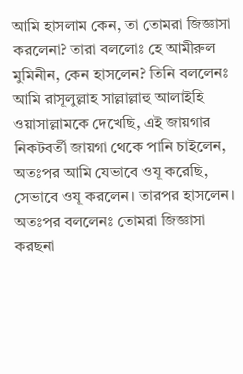আমি হাসলাম কেন, তা তোমরা জিজ্ঞাসা করলেনা? তারা বললোঃ হে আমীরুল মুমিনীন, কেন হাসলেন? তিনি বললেনঃ আমি রাসূলুল্লাহ সাল্লাল্লাহু আলাইহি ওয়াসাল্লামকে দেখেছি, এই জায়গার নিকটবর্তী জায়গা থেকে পানি চাইলেন, অতঃপর আমি যেভাবে ওযূ করেছি, সেভাবে ওযূ করলেন। তারপর হাসলেন। অতঃপর বললেনঃ তোমরা জিজ্ঞাসা করছনা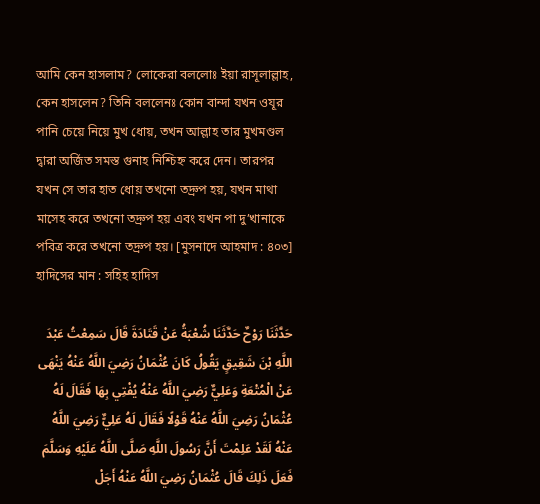আমি কেন হাসলাম? লোকেরা বললোঃ ইয়া রাসূলাল্লাহ, কেন হাসলেন? তিনি বললেনঃ কোন বান্দা যখন ওযূর পানি চেয়ে নিয়ে মুখ ধোয়, তখন আল্লাহ তার মুখমণ্ডল দ্বারা অর্জিত সমস্ত গুনাহ নিশ্চিহ্ন করে দেন। তারপর যখন সে তার হাত ধোয় তখনো তদ্রুপ হয়, যখন মাথা মাসেহ করে তখনো তদ্রুপ হয় এবং যখন পা দু’খানাকে পবিত্র করে তখনো তদ্রুপ হয়। [মুসনাদে আহমাদ : ৪০৩]
হাদিসের মান : সহিহ হাদিস

حَدَّثَنَا رَوْحٌ حَدَّثَنَا شُعْبَةُ عَنْ قَتَادَةَ قَالَ سَمِعْتُ عَبْدَ اللَّهِ بْنَ شَقِيقٍ يَقُولُ كَانَ عُثْمَانُ رَضِيَ اللَّهُ عَنْهُ يَنْهَى عَنْ الْمُتْعَةِ وَعَلِيٌّ رَضِيَ اللَّهُ عَنْهُ يُفْتِي بِهَا فَقَالَ لَهُ عُثْمَانُ رَضِيَ اللَّهُ عَنْهُ قَوْلًا فَقَالَ لَهُ عَلِيٌّ رَضِيَ اللَّهُ عَنْهُ لَقَدْ عَلِمْتَ أَنَّ رَسُولَ اللَّهِ صَلَّى اللَّهُ عَلَيْهِ وَسَلَّمَ فَعَلَ ذَلِكَ قَالَ عُثْمَانُ رَضِيَ اللَّهُ عَنْهُ أَجَلْ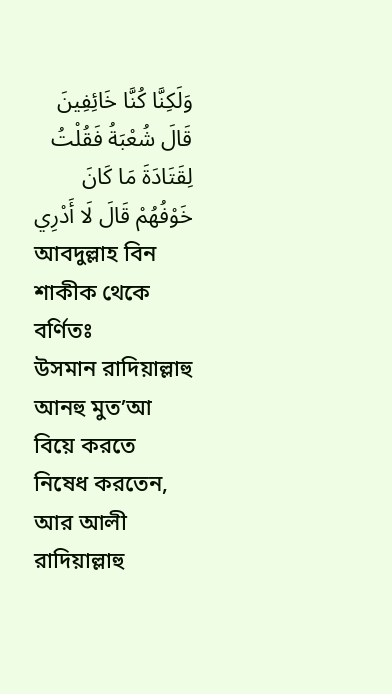وَلَكِنَّا كُنَّا خَائِفِينَ قَالَ شُعْبَةُ فَقُلْتُ لِقَتَادَةَ مَا كَانَ خَوْفُهُمْ قَالَ لَا أَدْرِي
আবদুল্লাহ বিন শাকীক থেকে বর্ণিতঃ
উসমান রাদিয়াল্লাহু আনহু মুত’আ বিয়ে করতে নিষেধ করতেন, আর আলী রাদিয়াল্লাহু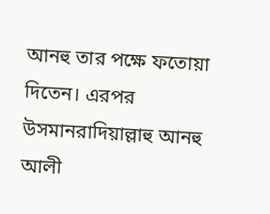আনহু তার পক্ষে ফতোয়া দিতেন। এরপর উসমানরাদিয়াল্লাহু আনহু আলী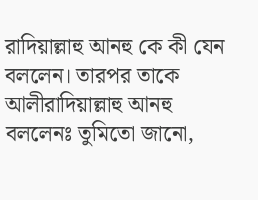রাদিয়াল্লাহু আনহু কে কী যেন বললেন। তারপর তাকে আলীরাদিয়াল্লাহু আনহু বললেনঃ তুমিতো জানো,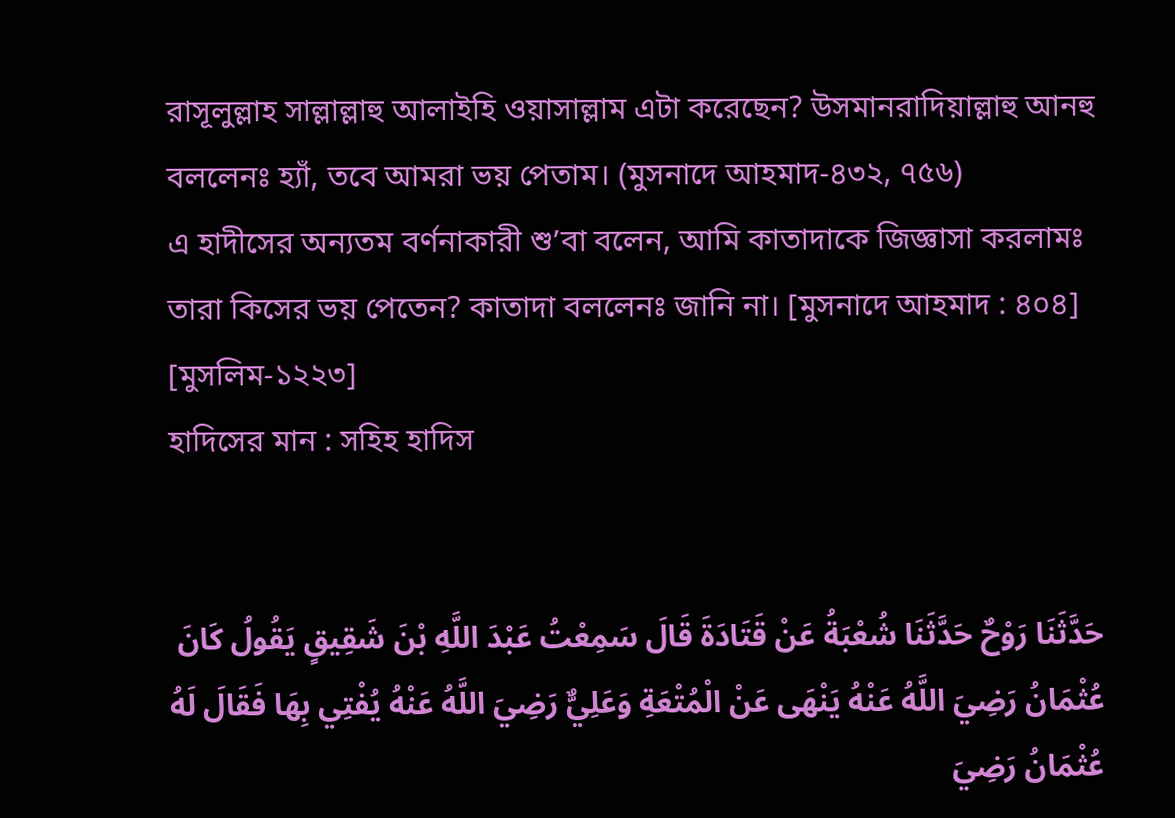রাসূলুল্লাহ সাল্লাল্লাহু আলাইহি ওয়াসাল্লাম এটা করেছেন? উসমানরাদিয়াল্লাহু আনহু বললেনঃ হ্যাঁ, তবে আমরা ভয় পেতাম। (মুসনাদে আহমাদ-৪৩২, ৭৫৬)
এ হাদীসের অন্যতম বর্ণনাকারী শু’বা বলেন, আমি কাতাদাকে জিজ্ঞাসা করলামঃ তারা কিসের ভয় পেতেন? কাতাদা বললেনঃ জানি না। [মুসনাদে আহমাদ : ৪০৪]
[মুসলিম-১২২৩]
হাদিসের মান : সহিহ হাদিস


حَدَّثَنَا رَوْحٌ حَدَّثَنَا شُعْبَةُ عَنْ قَتَادَةَ قَالَ سَمِعْتُ عَبْدَ اللَّهِ بْنَ شَقِيقٍ يَقُولُ كَانَ عُثْمَانُ رَضِيَ اللَّهُ عَنْهُ يَنْهَى عَنْ الْمُتْعَةِ وَعَلِيٌّ رَضِيَ اللَّهُ عَنْهُ يُفْتِي بِهَا فَقَالَ لَهُ عُثْمَانُ رَضِيَ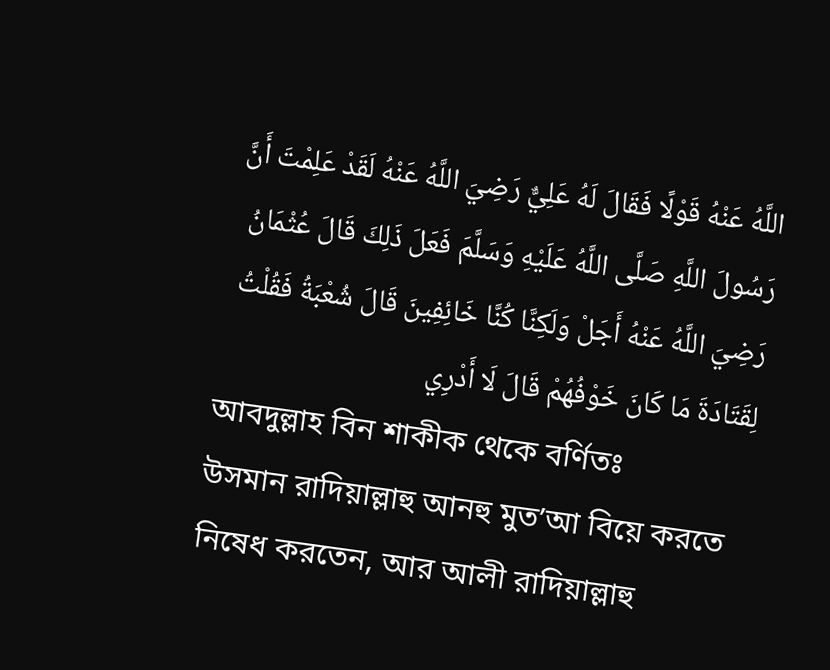اللَّهُ عَنْهُ قَوْلًا فَقَالَ لَهُ عَلِيٌّ رَضِيَ اللَّهُ عَنْهُ لَقَدْ عَلِمْتَ أَنَّ رَسُولَ اللَّهِ صَلَّى اللَّهُ عَلَيْهِ وَسَلَّمَ فَعَلَ ذَلِكَ قَالَ عُثْمَانُ رَضِيَ اللَّهُ عَنْهُ أَجَلْ وَلَكِنَّا كُنَّا خَائِفِينَ قَالَ شُعْبَةُ فَقُلْتُ لِقَتَادَةَ مَا كَانَ خَوْفُهُمْ قَالَ لَا أَدْرِي
আবদুল্লাহ বিন শাকীক থেকে বর্ণিতঃ
উসমান রাদিয়াল্লাহু আনহু মুত’আ বিয়ে করতে নিষেধ করতেন, আর আলী রাদিয়াল্লাহু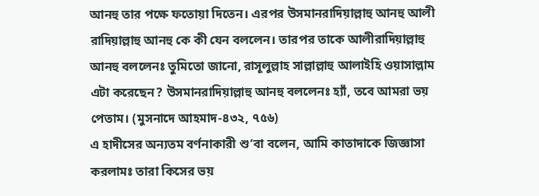আনহু তার পক্ষে ফতোয়া দিতেন। এরপর উসমানরাদিয়াল্লাহু আনহু আলী রাদিয়াল্লাহু আনহু কে কী যেন বললেন। তারপর তাকে আলীরাদিয়াল্লাহু আনহু বললেনঃ তুমিতো জানো, রাসূলুল্লাহ সাল্লাল্লাহু আলাইহি ওয়াসাল্লাম এটা করেছেন? উসমানরাদিয়াল্লাহু আনহু বললেনঃ হ্যাঁ, তবে আমরা ভয় পেতাম। (মুসনাদে আহমাদ-৪৩২, ৭৫৬)
এ হাদীসের অন্যতম বর্ণনাকারী শু’বা বলেন, আমি কাতাদাকে জিজ্ঞাসা করলামঃ তারা কিসের ভয়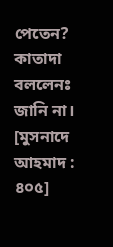পেতেন? কাতাদা বললেনঃ জানি না। [মুসনাদে আহমাদ : ৪০৫]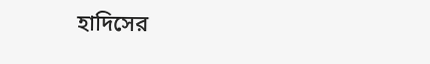হাদিসের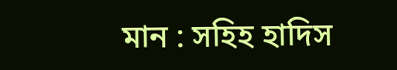মান : সহিহ হাদিস